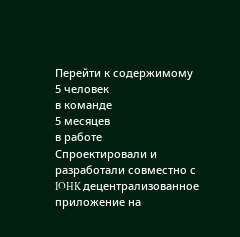Перейти к содержимому
5 человек
в команде
5 месяцев
в работе
Спроектировали и разработали совместно с IOHK децентрализованное приложение на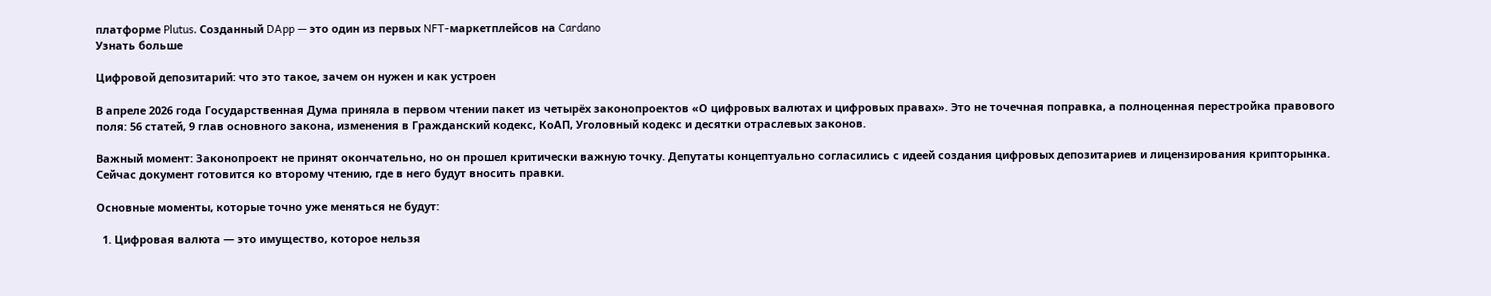платформе Plutus. Созданный DApp — это один из первых NFT-маркетплейсов на Cardano
Узнать больше

Цифровой депозитарий: что это такое, зачем он нужен и как устроен

В апреле 2026 года Государственная Дума приняла в первом чтении пакет из четырёх законопроектов «О цифровых валютах и цифровых правах». Это не точечная поправка, а полноценная перестройка правового поля: 56 статей, 9 глав основного закона, изменения в Гражданский кодекс, КоАП, Уголовный кодекс и десятки отраслевых законов.

Важный момент: Законопроект не принят окончательно, но он прошел критически важную точку. Депутаты концептуально согласились с идеей создания цифровых депозитариев и лицензирования крипторынка. Сейчас документ готовится ко второму чтению, где в него будут вносить правки.

Основные моменты, которые точно уже меняться не будут:

  1. Цифровая валюта — это имущество, которое нельзя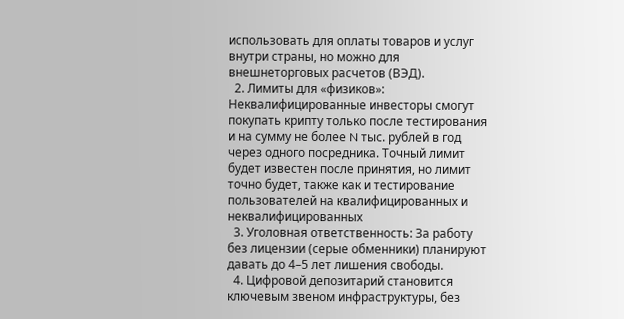использовать для оплаты товаров и услуг внутри страны, но можно для внешнеторговых расчетов (ВЭД).
  2. Лимиты для «физиков»: Неквалифицированные инвесторы смогут покупать крипту только после тестирования и на сумму не более N тыс. рублей в год через одного посредника. Точный лимит будет известен после принятия, но лимит точно будет, также как и тестирование пользователей на квалифицированных и неквалифицированных
  3. Уголовная ответственность: За работу без лицензии (серые обменники) планируют давать до 4–5 лет лишения свободы.
  4. Цифровой депозитарий становится ключевым звеном инфраструктуры, без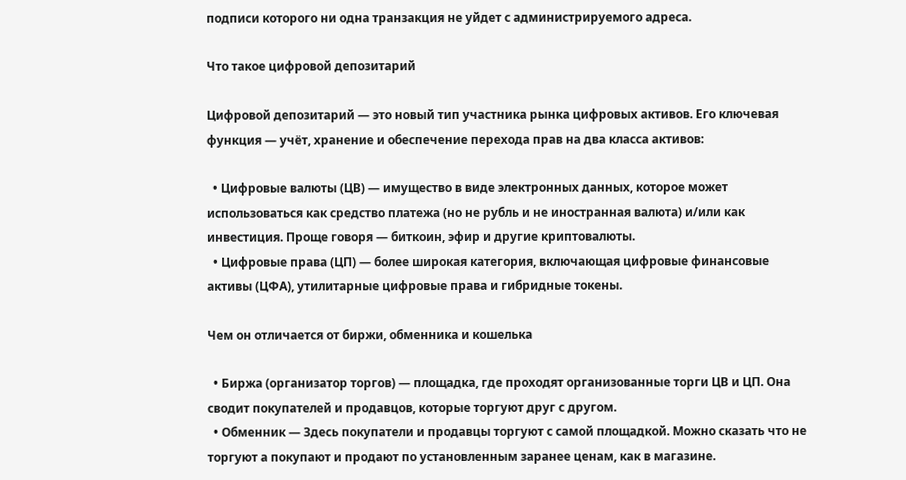подписи которого ни одна транзакция не уйдет с администрируемого адреса.

Что такое цифровой депозитарий

Цифровой депозитарий — это новый тип участника рынка цифровых активов. Его ключевая функция — учёт, хранение и обеспечение перехода прав на два класса активов:

  • Цифровые валюты (ЦВ) — имущество в виде электронных данных, которое может использоваться как средство платежа (но не рубль и не иностранная валюта) и/или как инвестиция. Проще говоря — биткоин, эфир и другие криптовалюты.
  • Цифровые права (ЦП) — более широкая категория, включающая цифровые финансовые активы (ЦФА), утилитарные цифровые права и гибридные токены.

Чем он отличается от биржи, обменника и кошелька

  • Биржа (организатор торгов) — площадка, где проходят организованные торги ЦВ и ЦП. Она сводит покупателей и продавцов, которые торгуют друг с другом.
  • Обменник — Здесь покупатели и продавцы торгуют с самой площадкой. Можно сказать что не торгуют а покупают и продают по установленным заранее ценам, как в магазине.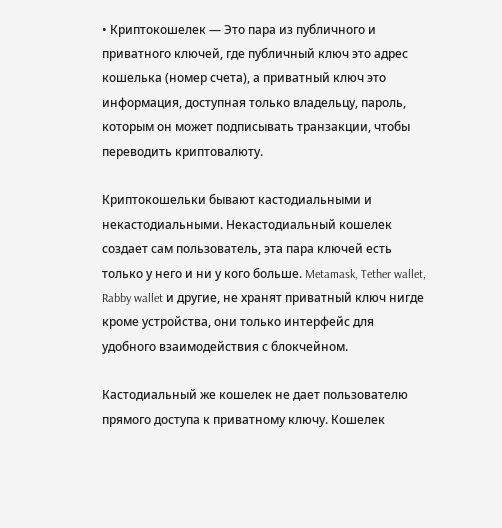• Криптокошелек — Это пара из публичного и приватного ключей, где публичный ключ это адрес кошелька (номер счета), а приватный ключ это информация, доступная только владельцу, пароль, которым он может подписывать транзакции, чтобы переводить криптовалюту.

Криптокошельки бывают кастодиальными и некастодиальными. Некастодиальный кошелек создает сам пользователь, эта пара ключей есть только у него и ни у кого больше. Metamask, Tether wallet, Rabby wallet и другие, не хранят приватный ключ нигде кроме устройства, они только интерфейс для удобного взаимодействия с блокчейном.

Кастодиальный же кошелек не дает пользователю прямого доступа к приватному ключу. Кошелек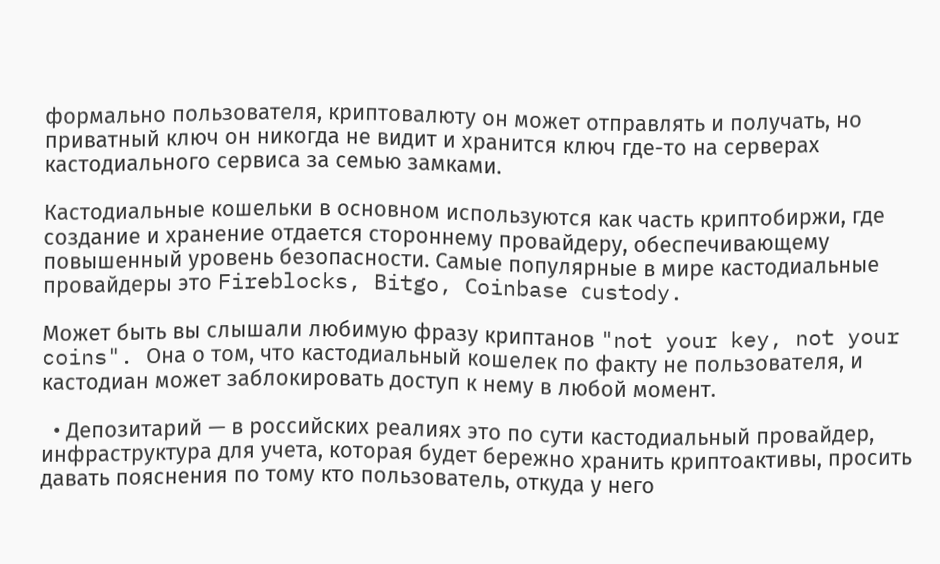формально пользователя, криптовалюту он может отправлять и получать, но приватный ключ он никогда не видит и хранится ключ где-то на серверах кастодиального сервиса за семью замками.

Кастодиальные кошельки в основном используются как часть криптобиржи, где создание и хранение отдается стороннему провайдеру, обеспечивающему повышенный уровень безопасности. Самые популярные в мире кастодиальные провайдеры это Fireblocks, Bitgo, Сoinbase сustody.

Может быть вы слышали любимую фразу криптанов "not your key, not your coins". Она о том, что кастодиальный кошелек по факту не пользователя, и кастодиан может заблокировать доступ к нему в любой момент.

  • Депозитарий — в российских реалиях это по сути кастодиальный провайдер, инфраструктура для учета, которая будет бережно хранить криптоактивы, просить давать пояснения по тому кто пользователь, откуда у него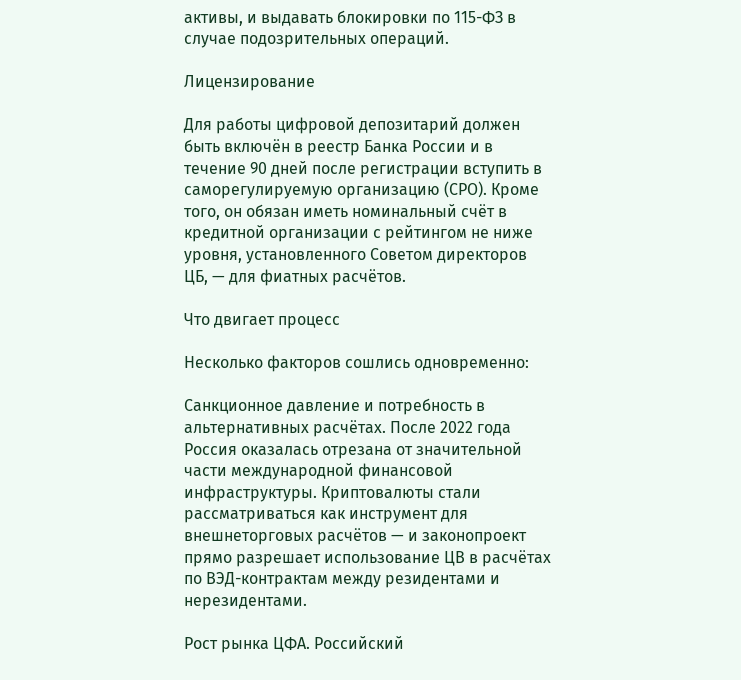активы, и выдавать блокировки по 115-ФЗ в случае подозрительных операций.

Лицензирование

Для работы цифровой депозитарий должен быть включён в реестр Банка России и в течение 90 дней после регистрации вступить в саморегулируемую организацию (СРО). Кроме того, он обязан иметь номинальный счёт в кредитной организации с рейтингом не ниже уровня, установленного Советом директоров ЦБ, — для фиатных расчётов.

Что двигает процесс

Несколько факторов сошлись одновременно:

Санкционное давление и потребность в альтернативных расчётах. После 2022 года Россия оказалась отрезана от значительной части международной финансовой инфраструктуры. Криптовалюты стали рассматриваться как инструмент для внешнеторговых расчётов — и законопроект прямо разрешает использование ЦВ в расчётах по ВЭД-контрактам между резидентами и нерезидентами.

Рост рынка ЦФА. Российский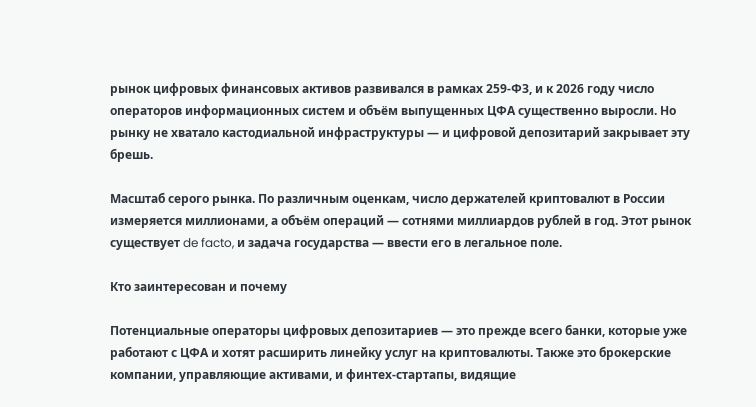рынок цифровых финансовых активов развивался в рамках 259-ФЗ, и к 2026 году число операторов информационных систем и объём выпущенных ЦФА существенно выросли. Но рынку не хватало кастодиальной инфраструктуры — и цифровой депозитарий закрывает эту брешь.

Масштаб серого рынка. По различным оценкам, число держателей криптовалют в России измеряется миллионами, а объём операций — сотнями миллиардов рублей в год. Этот рынок существует de facto, и задача государства — ввести его в легальное поле.

Кто заинтересован и почему

Потенциальные операторы цифровых депозитариев — это прежде всего банки, которые уже работают с ЦФА и хотят расширить линейку услуг на криптовалюты. Также это брокерские компании, управляющие активами, и финтех-стартапы, видящие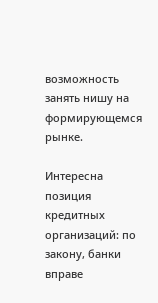возможность занять нишу на формирующемся рынке.

Интересна позиция кредитных организаций: по закону, банки вправе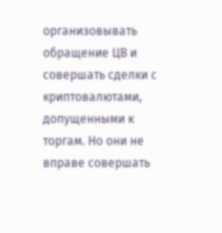организовывать обращение ЦВ и совершать сделки с криптовалютами, допущенными к торгам. Но они не вправе совершать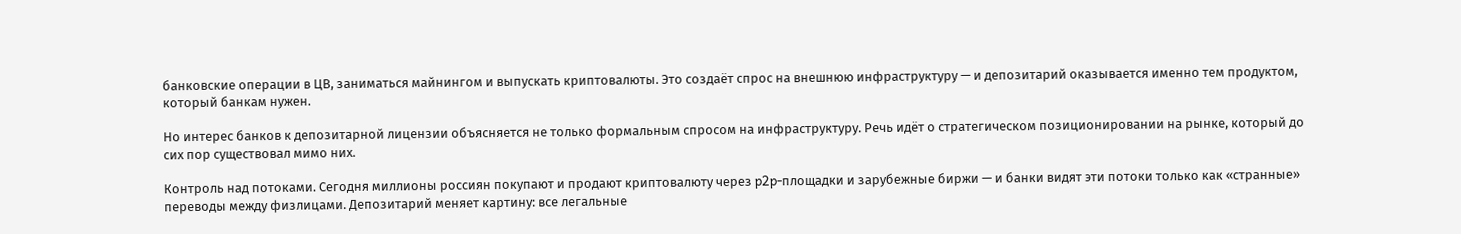банковские операции в ЦВ, заниматься майнингом и выпускать криптовалюты. Это создаёт спрос на внешнюю инфраструктуру — и депозитарий оказывается именно тем продуктом, который банкам нужен.

Но интерес банков к депозитарной лицензии объясняется не только формальным спросом на инфраструктуру. Речь идёт о стратегическом позиционировании на рынке, который до сих пор существовал мимо них.

Контроль над потоками. Сегодня миллионы россиян покупают и продают криптовалюту через p2p-площадки и зарубежные биржи — и банки видят эти потоки только как «странные» переводы между физлицами. Депозитарий меняет картину: все легальные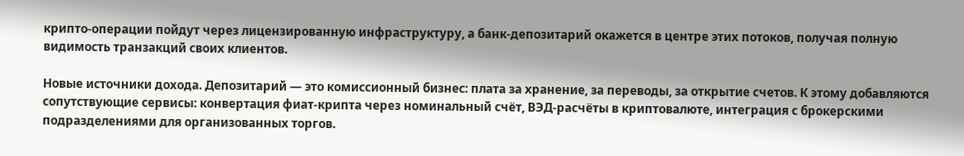крипто-операции пойдут через лицензированную инфраструктуру, а банк-депозитарий окажется в центре этих потоков, получая полную видимость транзакций своих клиентов.

Новые источники дохода. Депозитарий — это комиссионный бизнес: плата за хранение, за переводы, за открытие счетов. К этому добавляются сопутствующие сервисы: конвертация фиат-крипта через номинальный счёт, ВЭД-расчёты в криптовалюте, интеграция с брокерскими подразделениями для организованных торгов.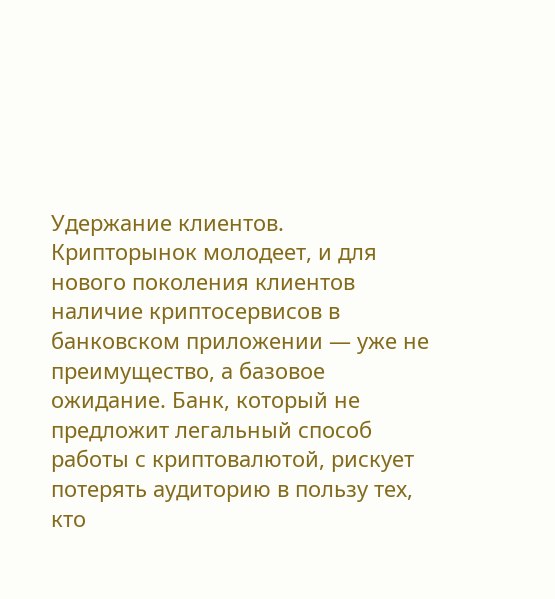Удержание клиентов. Крипторынок молодеет, и для нового поколения клиентов наличие криптосервисов в банковском приложении — уже не преимущество, а базовое ожидание. Банк, который не предложит легальный способ работы с криптовалютой, рискует потерять аудиторию в пользу тех, кто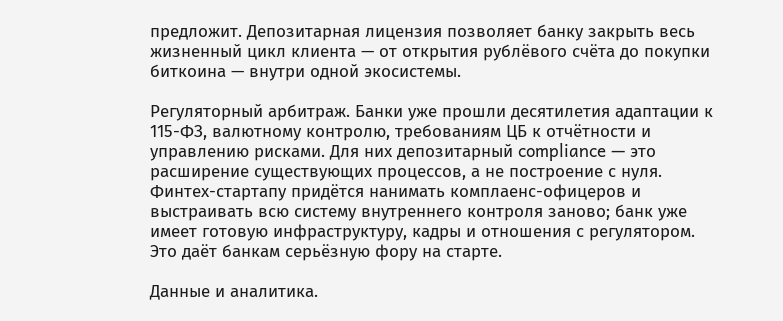предложит. Депозитарная лицензия позволяет банку закрыть весь жизненный цикл клиента — от открытия рублёвого счёта до покупки биткоина — внутри одной экосистемы.

Регуляторный арбитраж. Банки уже прошли десятилетия адаптации к 115-ФЗ, валютному контролю, требованиям ЦБ к отчётности и управлению рисками. Для них депозитарный compliance — это расширение существующих процессов, а не построение с нуля. Финтех-стартапу придётся нанимать комплаенс-офицеров и выстраивать всю систему внутреннего контроля заново; банк уже имеет готовую инфраструктуру, кадры и отношения с регулятором. Это даёт банкам серьёзную фору на старте.

Данные и аналитика.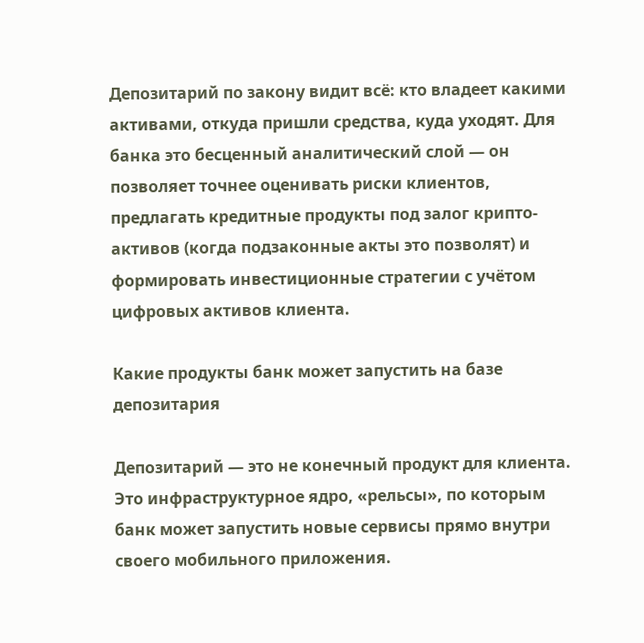Депозитарий по закону видит всё: кто владеет какими активами, откуда пришли средства, куда уходят. Для банка это бесценный аналитический слой — он позволяет точнее оценивать риски клиентов, предлагать кредитные продукты под залог крипто-активов (когда подзаконные акты это позволят) и формировать инвестиционные стратегии с учётом цифровых активов клиента.

Какие продукты банк может запустить на базе депозитария

Депозитарий — это не конечный продукт для клиента. Это инфраструктурное ядро, «рельсы», по которым банк может запустить новые сервисы прямо внутри своего мобильного приложения.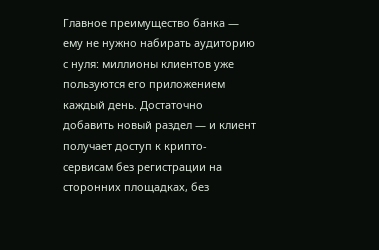Главное преимущество банка — ему не нужно набирать аудиторию с нуля: миллионы клиентов уже пользуются его приложением каждый день. Достаточно добавить новый раздел — и клиент получает доступ к крипто-сервисам без регистрации на сторонних площадках, без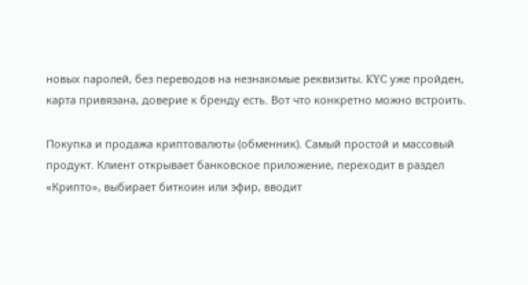новых паролей, без переводов на незнакомые реквизиты. KYC уже пройден, карта привязана, доверие к бренду есть. Вот что конкретно можно встроить.

Покупка и продажа криптовалюты (обменник). Самый простой и массовый продукт. Клиент открывает банковское приложение, переходит в раздел «Крипто», выбирает биткоин или эфир, вводит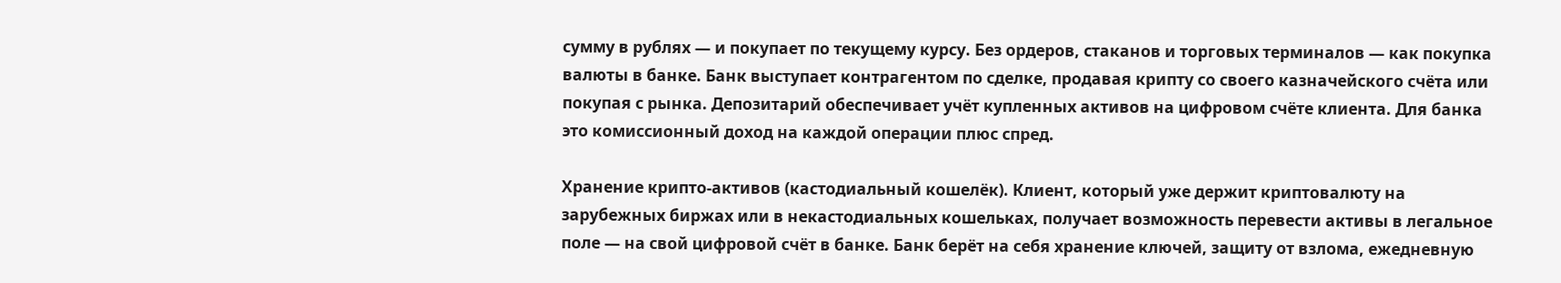сумму в рублях — и покупает по текущему курсу. Без ордеров, стаканов и торговых терминалов — как покупка валюты в банке. Банк выступает контрагентом по сделке, продавая крипту со своего казначейского счёта или покупая с рынка. Депозитарий обеспечивает учёт купленных активов на цифровом счёте клиента. Для банка это комиссионный доход на каждой операции плюс спред.

Хранение крипто-активов (кастодиальный кошелёк). Клиент, который уже держит криптовалюту на зарубежных биржах или в некастодиальных кошельках, получает возможность перевести активы в легальное поле — на свой цифровой счёт в банке. Банк берёт на себя хранение ключей, защиту от взлома, ежедневную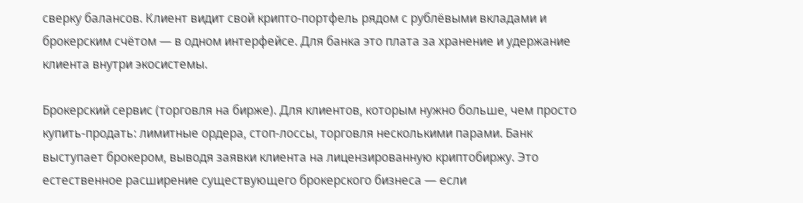сверку балансов. Клиент видит свой крипто-портфель рядом с рублёвыми вкладами и брокерским счётом — в одном интерфейсе. Для банка это плата за хранение и удержание клиента внутри экосистемы.

Брокерский сервис (торговля на бирже). Для клиентов, которым нужно больше, чем просто купить-продать: лимитные ордера, стоп-лоссы, торговля несколькими парами. Банк выступает брокером, выводя заявки клиента на лицензированную криптобиржу. Это естественное расширение существующего брокерского бизнеса — если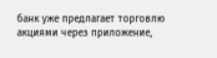банк уже предлагает торговлю акциями через приложение,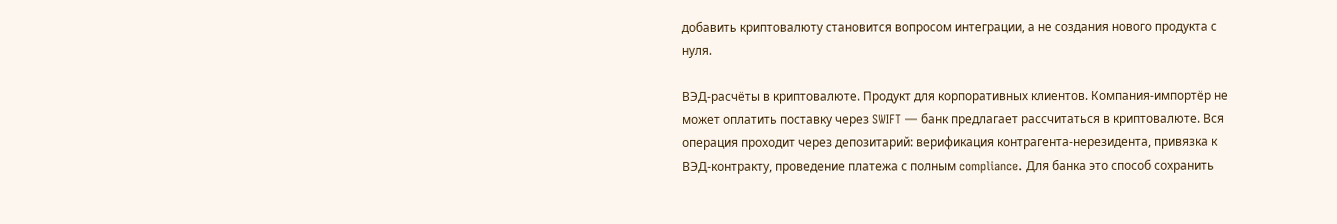добавить криптовалюту становится вопросом интеграции, а не создания нового продукта с нуля.

ВЭД-расчёты в криптовалюте. Продукт для корпоративных клиентов. Компания-импортёр не может оплатить поставку через SWIFT — банк предлагает рассчитаться в криптовалюте. Вся операция проходит через депозитарий: верификация контрагента-нерезидента, привязка к ВЭД-контракту, проведение платежа с полным compliance. Для банка это способ сохранить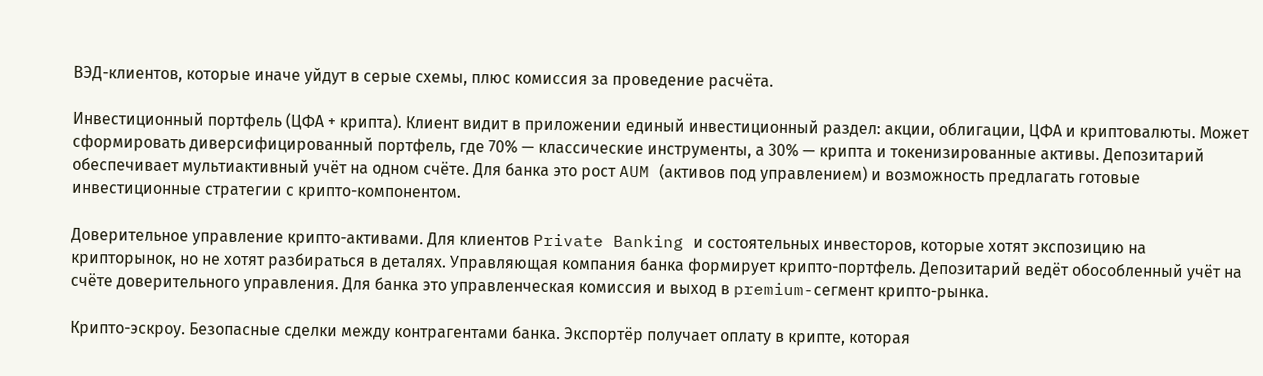ВЭД-клиентов, которые иначе уйдут в серые схемы, плюс комиссия за проведение расчёта.

Инвестиционный портфель (ЦФА + крипта). Клиент видит в приложении единый инвестиционный раздел: акции, облигации, ЦФА и криптовалюты. Может сформировать диверсифицированный портфель, где 70% — классические инструменты, а 30% — крипта и токенизированные активы. Депозитарий обеспечивает мультиактивный учёт на одном счёте. Для банка это рост AUM (активов под управлением) и возможность предлагать готовые инвестиционные стратегии с крипто-компонентом.

Доверительное управление крипто-активами. Для клиентов Private Banking и состоятельных инвесторов, которые хотят экспозицию на крипторынок, но не хотят разбираться в деталях. Управляющая компания банка формирует крипто-портфель. Депозитарий ведёт обособленный учёт на счёте доверительного управления. Для банка это управленческая комиссия и выход в premium-сегмент крипто-рынка.

Крипто-эскроу. Безопасные сделки между контрагентами банка. Экспортёр получает оплату в крипте, которая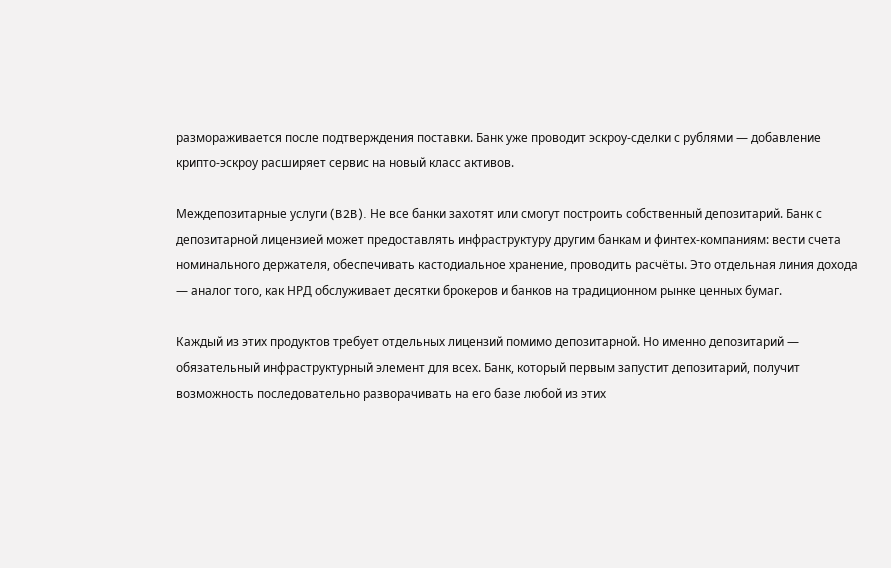размораживается после подтверждения поставки. Банк уже проводит эскроу-сделки с рублями — добавление крипто-эскроу расширяет сервис на новый класс активов.

Междепозитарные услуги (B2B). Не все банки захотят или смогут построить собственный депозитарий. Банк с депозитарной лицензией может предоставлять инфраструктуру другим банкам и финтех-компаниям: вести счета номинального держателя, обеспечивать кастодиальное хранение, проводить расчёты. Это отдельная линия дохода — аналог того, как НРД обслуживает десятки брокеров и банков на традиционном рынке ценных бумаг.

Каждый из этих продуктов требует отдельных лицензий помимо депозитарной. Но именно депозитарий — обязательный инфраструктурный элемент для всех. Банк, который первым запустит депозитарий, получит возможность последовательно разворачивать на его базе любой из этих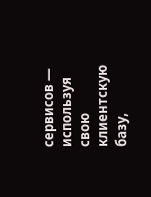сервисов — используя свою клиентскую базу,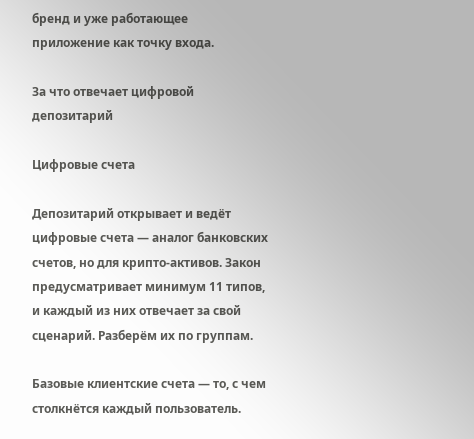бренд и уже работающее приложение как точку входа.

За что отвечает цифровой депозитарий

Цифровые счета

Депозитарий открывает и ведёт цифровые счета — аналог банковских счетов, но для крипто-активов. Закон предусматривает минимум 11 типов, и каждый из них отвечает за свой сценарий. Разберём их по группам.

Базовые клиентские счета — то, с чем столкнётся каждый пользователь.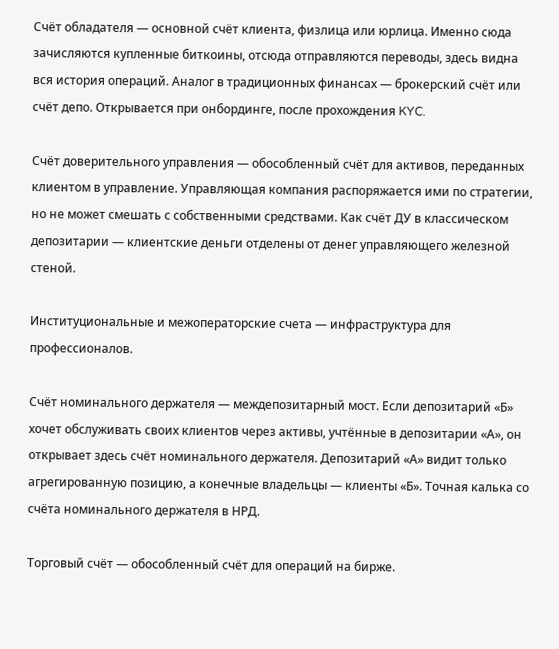Счёт обладателя — основной счёт клиента, физлица или юрлица. Именно сюда зачисляются купленные биткоины, отсюда отправляются переводы, здесь видна вся история операций. Аналог в традиционных финансах — брокерский счёт или счёт депо. Открывается при онбординге, после прохождения KYC.

Счёт доверительного управления — обособленный счёт для активов, переданных клиентом в управление. Управляющая компания распоряжается ими по стратегии, но не может смешать с собственными средствами. Как счёт ДУ в классическом депозитарии — клиентские деньги отделены от денег управляющего железной стеной.

Институциональные и межоператорские счета — инфраструктура для профессионалов.

Счёт номинального держателя — междепозитарный мост. Если депозитарий «Б» хочет обслуживать своих клиентов через активы, учтённые в депозитарии «А», он открывает здесь счёт номинального держателя. Депозитарий «А» видит только агрегированную позицию, а конечные владельцы — клиенты «Б». Точная калька со счёта номинального держателя в НРД.

Торговый счёт — обособленный счёт для операций на бирже.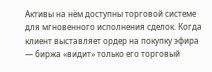Активы на нём доступны торговой системе для мгновенного исполнения сделок. Когда клиент выставляет ордер на покупку эфира — биржа «видит» только его торговый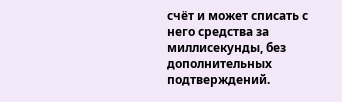счёт и может списать с него средства за миллисекунды, без дополнительных подтверждений.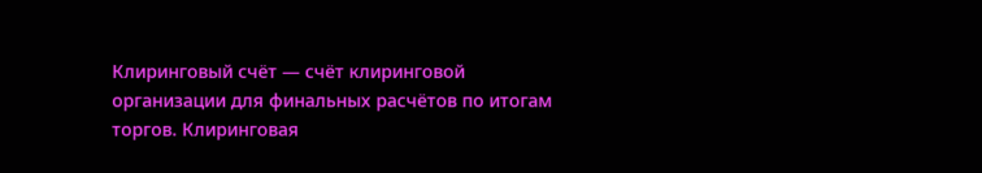Клиринговый счёт — счёт клиринговой организации для финальных расчётов по итогам торгов. Клиринговая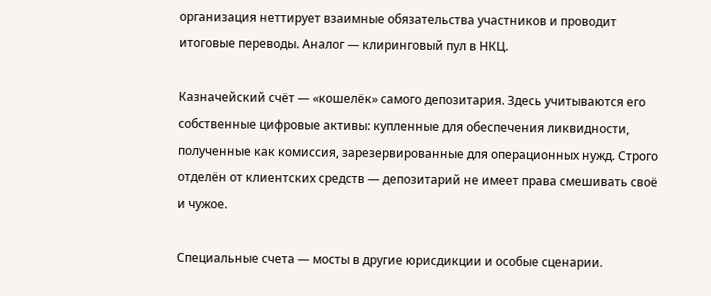организация неттирует взаимные обязательства участников и проводит итоговые переводы. Аналог — клиринговый пул в НКЦ.

Казначейский счёт — «кошелёк» самого депозитария. Здесь учитываются его собственные цифровые активы: купленные для обеспечения ликвидности, полученные как комиссия, зарезервированные для операционных нужд. Строго отделён от клиентских средств — депозитарий не имеет права смешивать своё и чужое.

Специальные счета — мосты в другие юрисдикции и особые сценарии.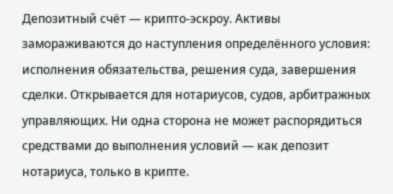Депозитный счёт — крипто-эскроу. Активы замораживаются до наступления определённого условия: исполнения обязательства, решения суда, завершения сделки. Открывается для нотариусов, судов, арбитражных управляющих. Ни одна сторона не может распорядиться средствами до выполнения условий — как депозит нотариуса, только в крипте.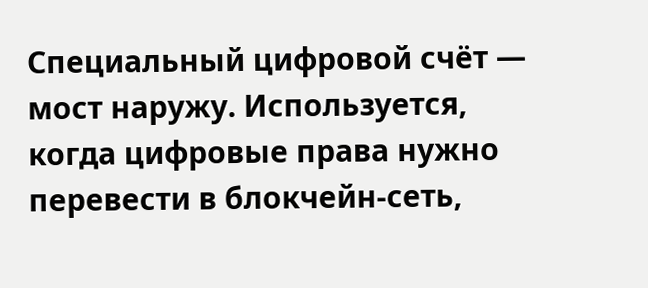Специальный цифровой счёт — мост наружу. Используется, когда цифровые права нужно перевести в блокчейн-сеть,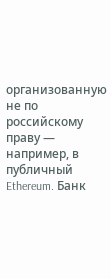организованную не по российскому праву — например, в публичный Ethereum. Банк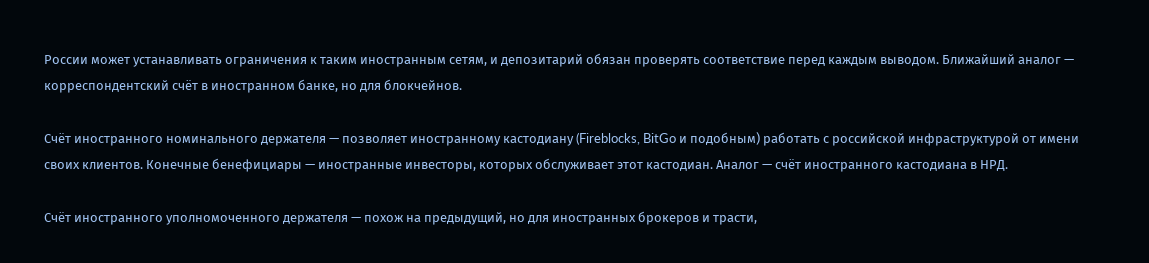России может устанавливать ограничения к таким иностранным сетям, и депозитарий обязан проверять соответствие перед каждым выводом. Ближайший аналог — корреспондентский счёт в иностранном банке, но для блокчейнов.

Счёт иностранного номинального держателя — позволяет иностранному кастодиану (Fireblocks, BitGo и подобным) работать с российской инфраструктурой от имени своих клиентов. Конечные бенефициары — иностранные инвесторы, которых обслуживает этот кастодиан. Аналог — счёт иностранного кастодиана в НРД.

Счёт иностранного уполномоченного держателя — похож на предыдущий, но для иностранных брокеров и трасти,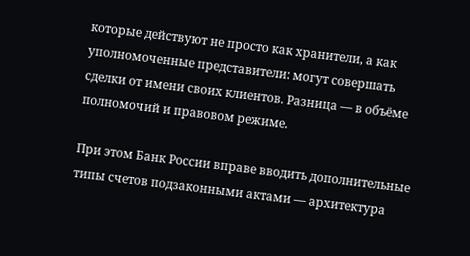которые действуют не просто как хранители, а как уполномоченные представители: могут совершать сделки от имени своих клиентов. Разница — в объёме полномочий и правовом режиме.

При этом Банк России вправе вводить дополнительные типы счетов подзаконными актами — архитектура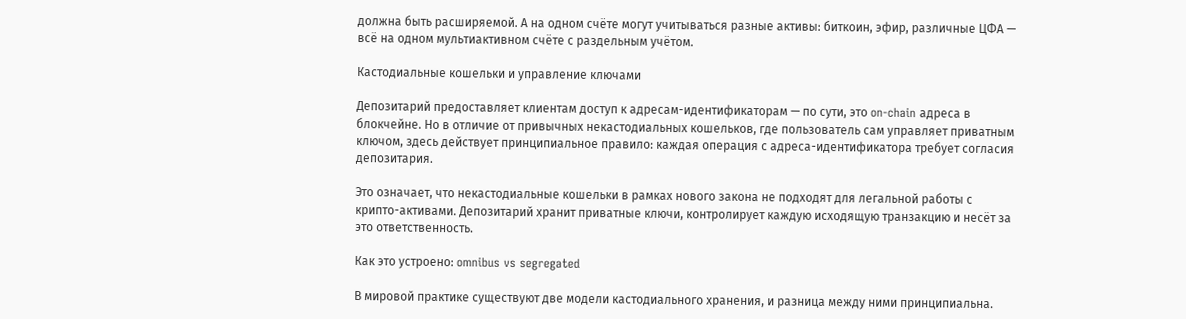должна быть расширяемой. А на одном счёте могут учитываться разные активы: биткоин, эфир, различные ЦФА — всё на одном мультиактивном счёте с раздельным учётом.

Кастодиальные кошельки и управление ключами

Депозитарий предоставляет клиентам доступ к адресам-идентификаторам — по сути, это on-chain адреса в блокчейне. Но в отличие от привычных некастодиальных кошельков, где пользователь сам управляет приватным ключом, здесь действует принципиальное правило: каждая операция с адреса-идентификатора требует согласия депозитария.

Это означает, что некастодиальные кошельки в рамках нового закона не подходят для легальной работы с крипто-активами. Депозитарий хранит приватные ключи, контролирует каждую исходящую транзакцию и несёт за это ответственность.

Как это устроено: omnibus vs segregated

В мировой практике существуют две модели кастодиального хранения, и разница между ними принципиальна.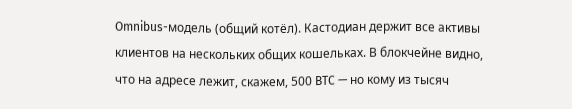Omnibus-модель (общий котёл). Кастодиан держит все активы клиентов на нескольких общих кошельках. В блокчейне видно, что на адресе лежит, скажем, 500 BTC — но кому из тысяч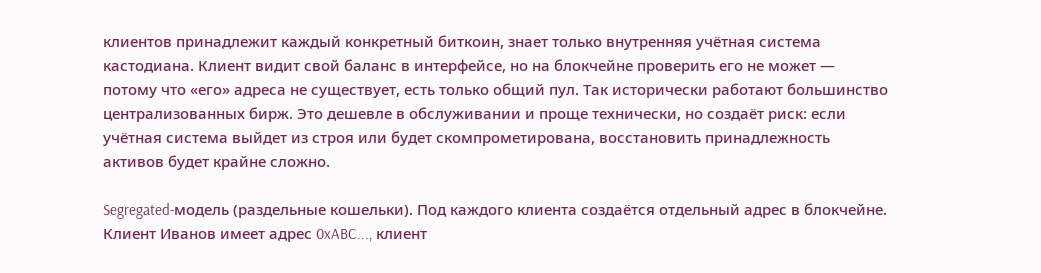клиентов принадлежит каждый конкретный биткоин, знает только внутренняя учётная система кастодиана. Клиент видит свой баланс в интерфейсе, но на блокчейне проверить его не может — потому что «его» адреса не существует, есть только общий пул. Так исторически работают большинство централизованных бирж. Это дешевле в обслуживании и проще технически, но создаёт риск: если учётная система выйдет из строя или будет скомпрометирована, восстановить принадлежность активов будет крайне сложно.

Segregated-модель (раздельные кошельки). Под каждого клиента создаётся отдельный адрес в блокчейне. Клиент Иванов имеет адрес 0xABC..., клиент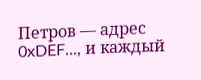Петров — адрес 0xDEF..., и каждый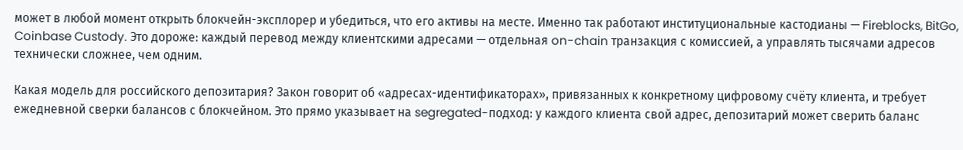может в любой момент открыть блокчейн-эксплорер и убедиться, что его активы на месте. Именно так работают институциональные кастодианы — Fireblocks, BitGo, Coinbase Custody. Это дороже: каждый перевод между клиентскими адресами — отдельная on-chain транзакция с комиссией, а управлять тысячами адресов технически сложнее, чем одним.

Какая модель для российского депозитария? Закон говорит об «адресах-идентификаторах», привязанных к конкретному цифровому счёту клиента, и требует ежедневной сверки балансов с блокчейном. Это прямо указывает на segregated-подход: у каждого клиента свой адрес, депозитарий может сверить баланс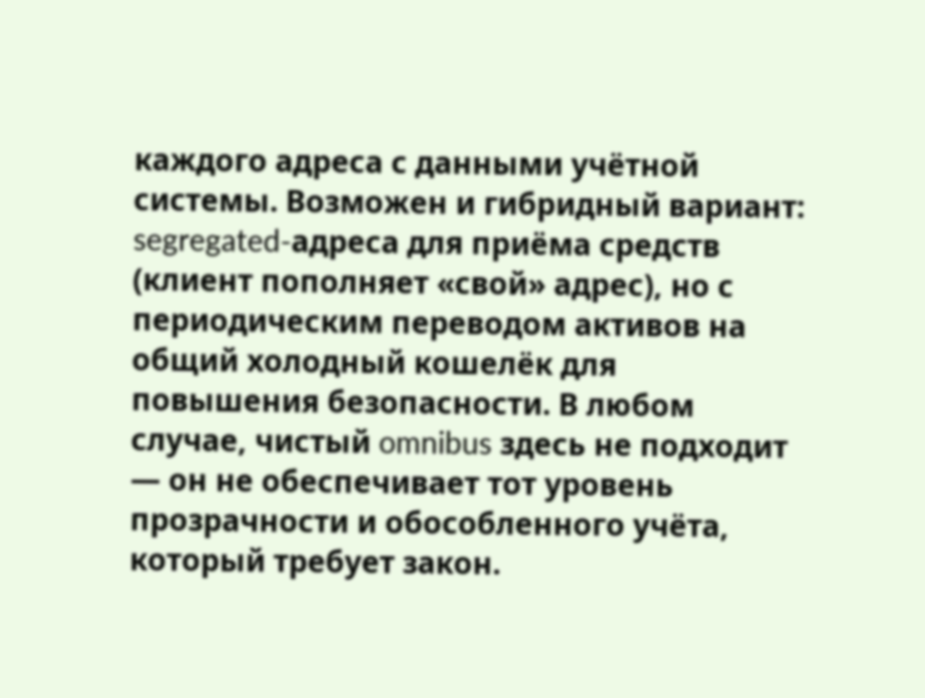каждого адреса с данными учётной системы. Возможен и гибридный вариант: segregated-адреса для приёма средств (клиент пополняет «свой» адрес), но с периодическим переводом активов на общий холодный кошелёк для повышения безопасности. В любом случае, чистый omnibus здесь не подходит — он не обеспечивает тот уровень прозрачности и обособленного учёта, который требует закон.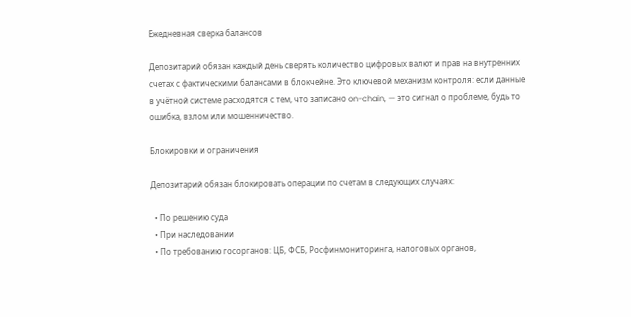Ежедневная сверка балансов

Депозитарий обязан каждый день сверять количество цифровых валют и прав на внутренних счетах с фактическими балансами в блокчейне. Это ключевой механизм контроля: если данные в учётной системе расходятся с тем, что записано on-chain, — это сигнал о проблеме, будь то ошибка, взлом или мошенничество.

Блокировки и ограничения

Депозитарий обязан блокировать операции по счетам в следующих случаях:

  • По решению суда
  • При наследовании
  • По требованию госорганов: ЦБ, ФСБ, Росфинмониторинга, налоговых органов,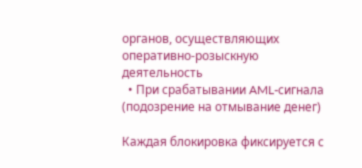органов, осуществляющих оперативно-розыскную деятельность
  • При срабатывании AML-сигнала (подозрение на отмывание денег)

Каждая блокировка фиксируется с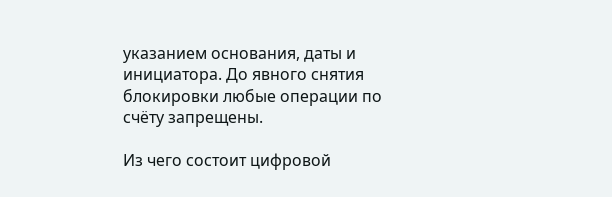указанием основания, даты и инициатора. До явного снятия блокировки любые операции по счёту запрещены.

Из чего состоит цифровой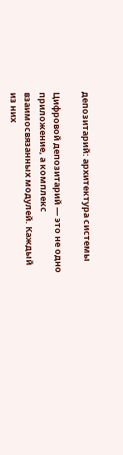депозитарий: архитектура системы

Цифровой депозитарий — это не одно приложение, а комплекс взаимосвязанных модулей. Каждый из них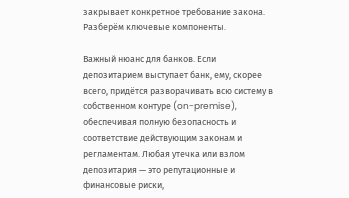закрывает конкретное требование закона. Разберём ключевые компоненты.

Важный нюанс для банков. Если депозитарием выступает банк, ему, скорее всего, придётся разворачивать всю систему в собственном контуре (on-premise), обеспечивая полную безопасность и соответствие действующим законам и регламентам. Любая утечка или взлом депозитария — это репутационные и финансовые риски,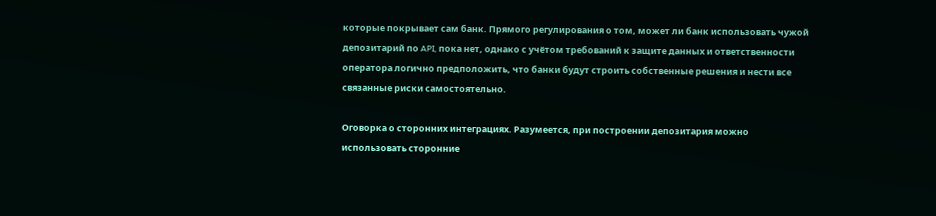которые покрывает сам банк. Прямого регулирования о том, может ли банк использовать чужой депозитарий по API, пока нет, однако с учётом требований к защите данных и ответственности оператора логично предположить, что банки будут строить собственные решения и нести все связанные риски самостоятельно.

Оговорка о сторонних интеграциях. Разумеется, при построении депозитария можно использовать сторонние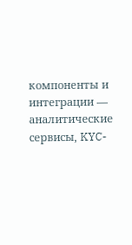компоненты и интеграции — аналитические сервисы, KYC-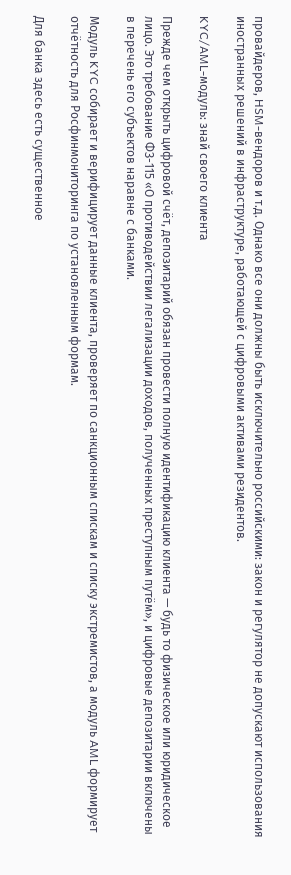провайдеров, HSM-вендоров и т.д. Однако все они должны быть исключительно российскими: закон и регулятор не допускают использования иностранных решений в инфраструктуре, работающей с цифровыми активами резидентов.

KYC/AML-модуль: знай своего клиента

Прежде чем открыть цифровой счёт, депозитарий обязан провести полную идентификацию клиента — будь то физическое или юридическое лицо. Это требование ФЗ-115 «О противодействии легализации доходов, полученных преступным путём», и цифровые депозитарии включены в перечень его субъектов наравне с банками.

Модуль KYC собирает и верифицирует данные клиента, проверяет по санкционным спискам и списку экстремистов, а модуль AML формирует отчётность для Росфинмониторинга по установленным формам.

Для банка здесь есть существенное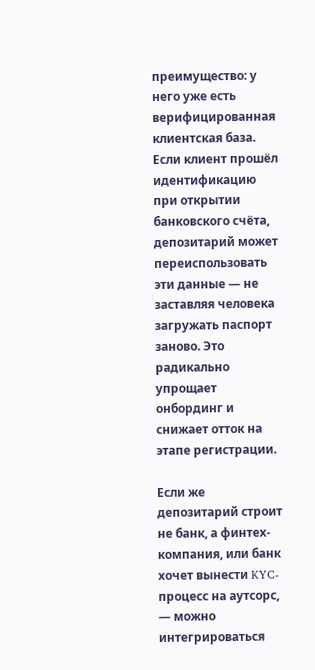преимущество: у него уже есть верифицированная клиентская база. Если клиент прошёл идентификацию при открытии банковского счёта, депозитарий может переиспользовать эти данные — не заставляя человека загружать паспорт заново. Это радикально упрощает онбординг и снижает отток на этапе регистрации.

Если же депозитарий строит не банк, а финтех-компания, или банк хочет вынести KYC-процесс на аутсорс, — можно интегрироваться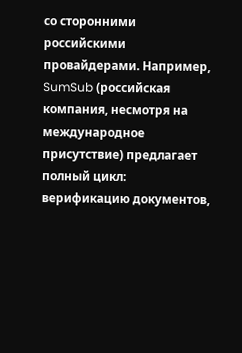со сторонними российскими провайдерами. Например, SumSub (российская компания, несмотря на международное присутствие) предлагает полный цикл: верификацию документов,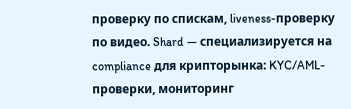проверку по спискам, liveness-проверку по видео. Shard — специализируется на compliance для крипторынка: KYC/AML-проверки, мониторинг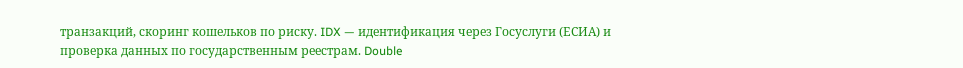транзакций, скоринг кошельков по риску. IDX — идентификация через Госуслуги (ЕСИА) и проверка данных по государственным реестрам. Double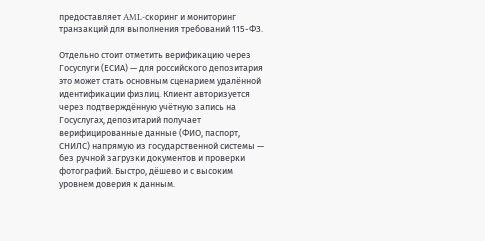предоставляет AML-скоринг и мониторинг транзакций для выполнения требований 115-ФЗ.

Отдельно стоит отметить верификацию через Госуслуги (ЕСИА) — для российского депозитария это может стать основным сценарием удалённой идентификации физлиц. Клиент авторизуется через подтверждённую учётную запись на Госуслугах, депозитарий получает верифицированные данные (ФИО, паспорт, СНИЛС) напрямую из государственной системы — без ручной загрузки документов и проверки фотографий. Быстро, дёшево и с высоким уровнем доверия к данным.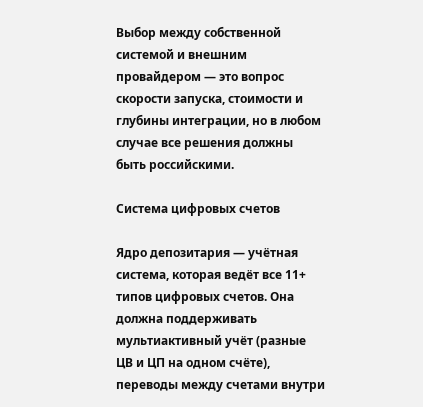Выбор между собственной системой и внешним провайдером — это вопрос скорости запуска, стоимости и глубины интеграции, но в любом случае все решения должны быть российскими.

Система цифровых счетов

Ядро депозитария — учётная система, которая ведёт все 11+ типов цифровых счетов. Она должна поддерживать мультиактивный учёт (разные ЦВ и ЦП на одном счёте), переводы между счетами внутри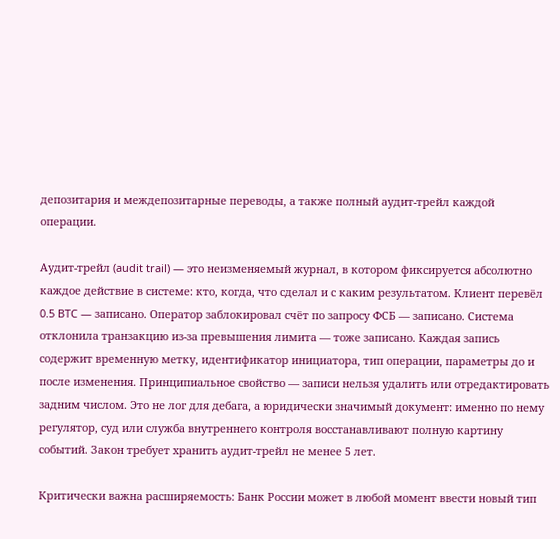депозитария и междепозитарные переводы, а также полный аудит-трейл каждой операции.

Аудит-трейл (audit trail) — это неизменяемый журнал, в котором фиксируется абсолютно каждое действие в системе: кто, когда, что сделал и с каким результатом. Клиент перевёл 0.5 BTC — записано. Оператор заблокировал счёт по запросу ФСБ — записано. Система отклонила транзакцию из-за превышения лимита — тоже записано. Каждая запись содержит временную метку, идентификатор инициатора, тип операции, параметры до и после изменения. Принципиальное свойство — записи нельзя удалить или отредактировать задним числом. Это не лог для дебага, а юридически значимый документ: именно по нему регулятор, суд или служба внутреннего контроля восстанавливают полную картину событий. Закон требует хранить аудит-трейл не менее 5 лет.

Критически важна расширяемость: Банк России может в любой момент ввести новый тип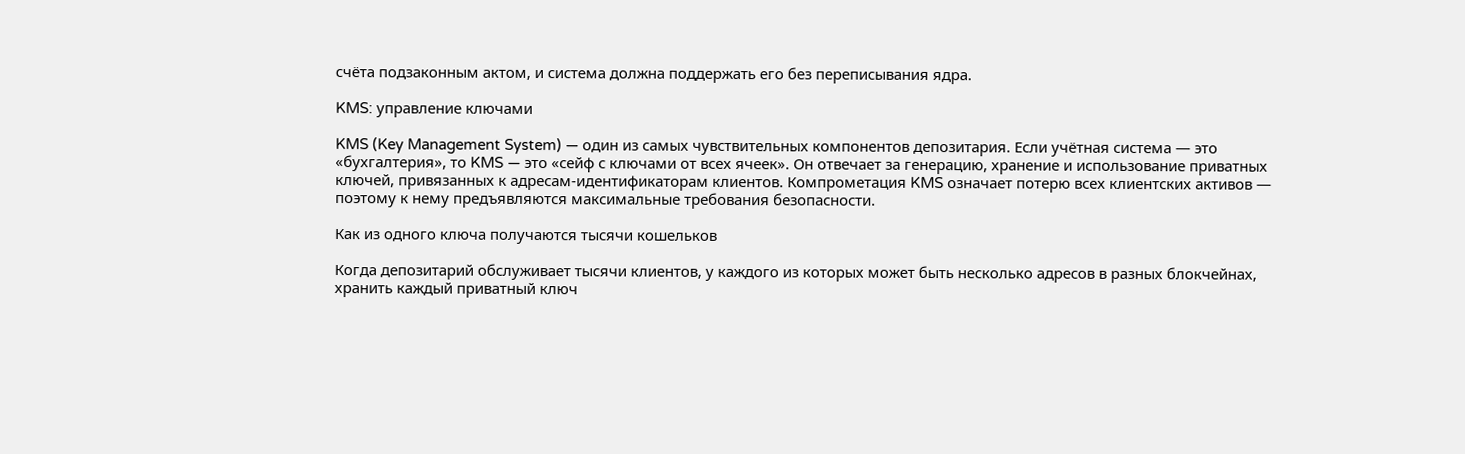счёта подзаконным актом, и система должна поддержать его без переписывания ядра.

KMS: управление ключами

KMS (Key Management System) — один из самых чувствительных компонентов депозитария. Если учётная система — это «бухгалтерия», то KMS — это «сейф с ключами от всех ячеек». Он отвечает за генерацию, хранение и использование приватных ключей, привязанных к адресам-идентификаторам клиентов. Компрометация KMS означает потерю всех клиентских активов — поэтому к нему предъявляются максимальные требования безопасности.

Как из одного ключа получаются тысячи кошельков

Когда депозитарий обслуживает тысячи клиентов, у каждого из которых может быть несколько адресов в разных блокчейнах, хранить каждый приватный ключ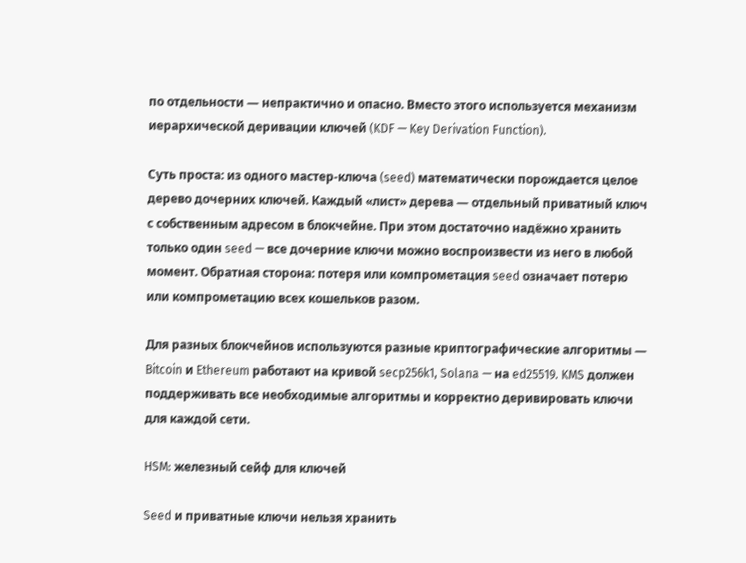по отдельности — непрактично и опасно. Вместо этого используется механизм иерархической деривации ключей (KDF — Key Derivation Function).

Суть проста: из одного мастер-ключа (seed) математически порождается целое дерево дочерних ключей. Каждый «лист» дерева — отдельный приватный ключ с собственным адресом в блокчейне. При этом достаточно надёжно хранить только один seed — все дочерние ключи можно воспроизвести из него в любой момент. Обратная сторона: потеря или компрометация seed означает потерю или компрометацию всех кошельков разом.

Для разных блокчейнов используются разные криптографические алгоритмы — Bitcoin и Ethereum работают на кривой secp256k1, Solana — на ed25519. KMS должен поддерживать все необходимые алгоритмы и корректно деривировать ключи для каждой сети.

HSM: железный сейф для ключей

Seed и приватные ключи нельзя хранить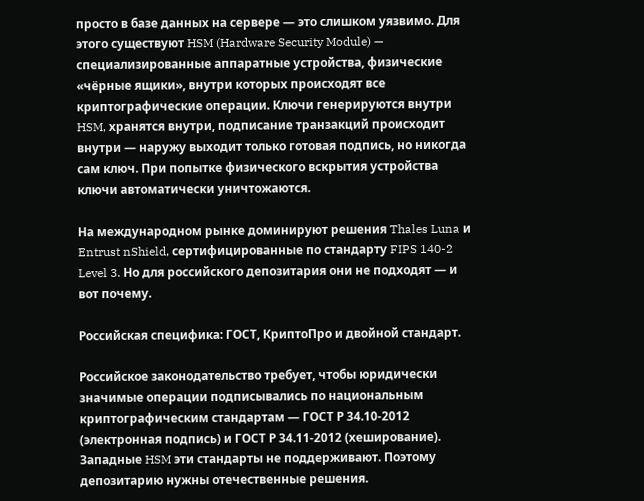просто в базе данных на сервере — это слишком уязвимо. Для этого существуют HSM (Hardware Security Module) — специализированные аппаратные устройства, физические «чёрные ящики», внутри которых происходят все криптографические операции. Ключи генерируются внутри HSM, хранятся внутри, подписание транзакций происходит внутри — наружу выходит только готовая подпись, но никогда сам ключ. При попытке физического вскрытия устройства ключи автоматически уничтожаются.

На международном рынке доминируют решения Thales Luna и Entrust nShield, сертифицированные по стандарту FIPS 140-2 Level 3. Но для российского депозитария они не подходят — и вот почему.

Российская специфика: ГОСТ, КриптоПро и двойной стандарт.

Российское законодательство требует, чтобы юридически значимые операции подписывались по национальным криптографическим стандартам — ГОСТ Р 34.10-2012 (электронная подпись) и ГОСТ Р 34.11-2012 (хеширование). Западные HSM эти стандарты не поддерживают. Поэтому депозитарию нужны отечественные решения.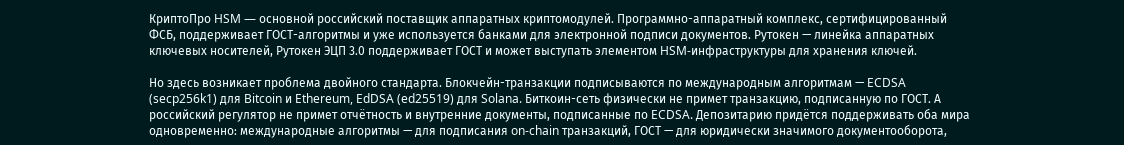КриптоПро HSM — основной российский поставщик аппаратных криптомодулей. Программно-аппаратный комплекс, сертифицированный ФСБ, поддерживает ГОСТ-алгоритмы и уже используется банками для электронной подписи документов. Рутокен — линейка аппаратных ключевых носителей, Рутокен ЭЦП 3.0 поддерживает ГОСТ и может выступать элементом HSM-инфраструктуры для хранения ключей.

Но здесь возникает проблема двойного стандарта. Блокчейн-транзакции подписываются по международным алгоритмам — ECDSA (secp256k1) для Bitcoin и Ethereum, EdDSA (ed25519) для Solana. Биткоин-сеть физически не примет транзакцию, подписанную по ГОСТ. А российский регулятор не примет отчётность и внутренние документы, подписанные по ECDSA. Депозитарию придётся поддерживать оба мира одновременно: международные алгоритмы — для подписания on-chain транзакций, ГОСТ — для юридически значимого документооборота,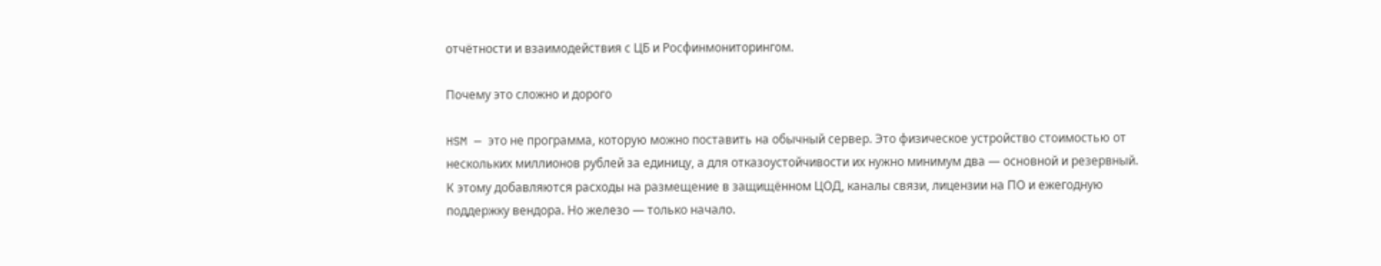отчётности и взаимодействия с ЦБ и Росфинмониторингом.

Почему это сложно и дорого

HSM — это не программа, которую можно поставить на обычный сервер. Это физическое устройство стоимостью от нескольких миллионов рублей за единицу, а для отказоустойчивости их нужно минимум два — основной и резервный. К этому добавляются расходы на размещение в защищённом ЦОД, каналы связи, лицензии на ПО и ежегодную поддержку вендора. Но железо — только начало.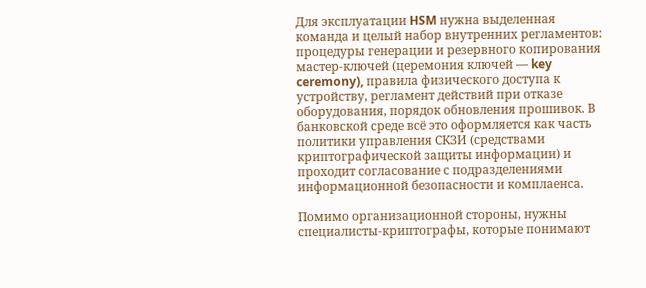Для эксплуатации HSM нужна выделенная команда и целый набор внутренних регламентов: процедуры генерации и резервного копирования мастер-ключей (церемония ключей — key ceremony), правила физического доступа к устройству, регламент действий при отказе оборудования, порядок обновления прошивок. В банковской среде всё это оформляется как часть политики управления СКЗИ (средствами криптографической защиты информации) и проходит согласование с подразделениями информационной безопасности и комплаенса.

Помимо организационной стороны, нужны специалисты-криптографы, которые понимают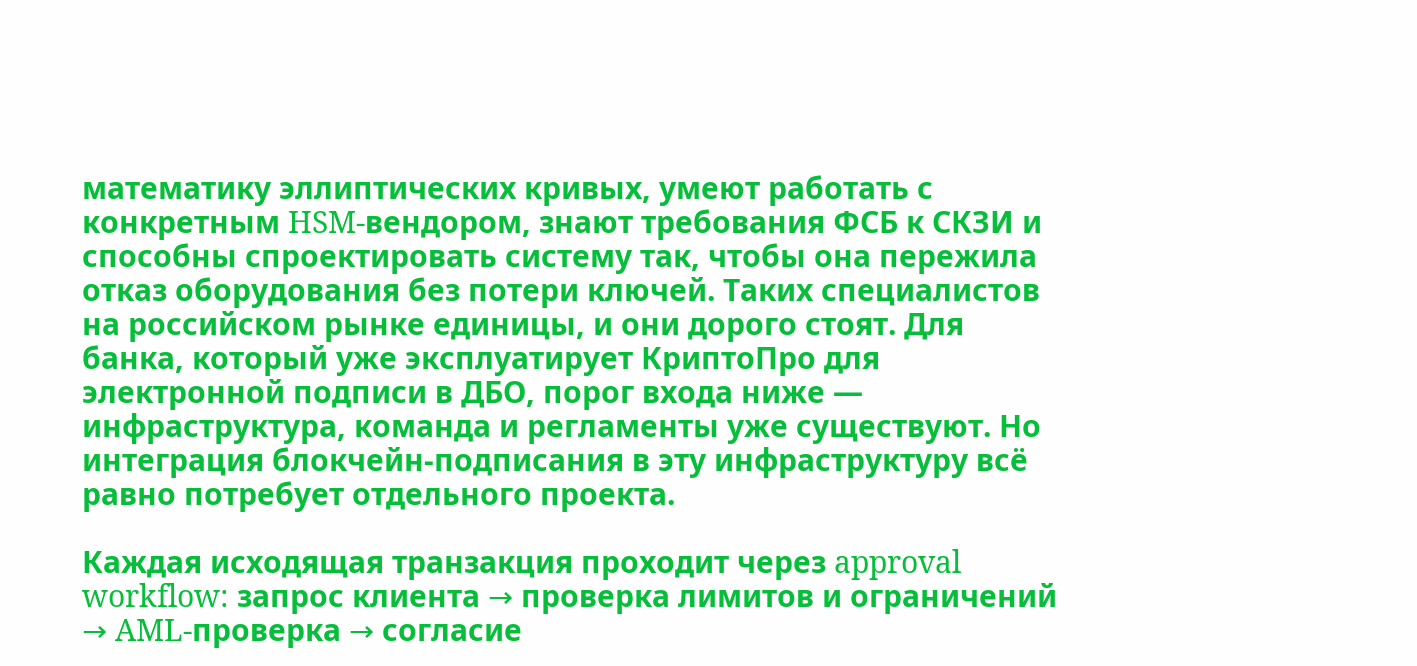математику эллиптических кривых, умеют работать с конкретным HSM-вендором, знают требования ФСБ к СКЗИ и способны спроектировать систему так, чтобы она пережила отказ оборудования без потери ключей. Таких специалистов на российском рынке единицы, и они дорого стоят. Для банка, который уже эксплуатирует КриптоПро для электронной подписи в ДБО, порог входа ниже — инфраструктура, команда и регламенты уже существуют. Но интеграция блокчейн-подписания в эту инфраструктуру всё равно потребует отдельного проекта.

Каждая исходящая транзакция проходит через approval workflow: запрос клиента → проверка лимитов и ограничений → AML-проверка → согласие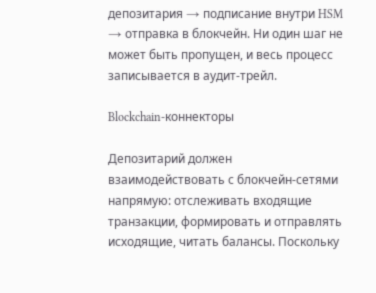депозитария → подписание внутри HSM → отправка в блокчейн. Ни один шаг не может быть пропущен, и весь процесс записывается в аудит-трейл.

Blockchain-коннекторы

Депозитарий должен взаимодействовать с блокчейн-сетями напрямую: отслеживать входящие транзакции, формировать и отправлять исходящие, читать балансы. Поскольку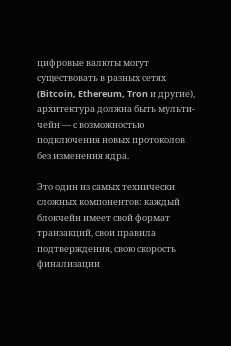цифровые валюты могут существовать в разных сетях (Bitcoin, Ethereum, Tron и другие), архитектура должна быть мульти-чейн — с возможностью подключения новых протоколов без изменения ядра.

Это один из самых технически сложных компонентов: каждый блокчейн имеет свой формат транзакций, свои правила подтверждения, свою скорость финализации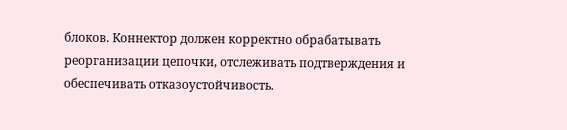блоков. Коннектор должен корректно обрабатывать реорганизации цепочки, отслеживать подтверждения и обеспечивать отказоустойчивость.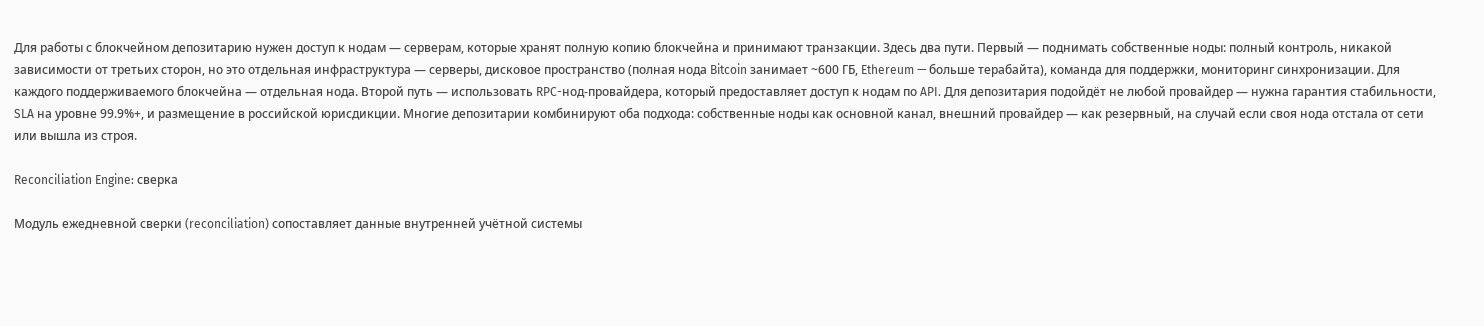Для работы с блокчейном депозитарию нужен доступ к нодам — серверам, которые хранят полную копию блокчейна и принимают транзакции. Здесь два пути. Первый — поднимать собственные ноды: полный контроль, никакой зависимости от третьих сторон, но это отдельная инфраструктура — серверы, дисковое пространство (полная нода Bitcoin занимает ~600 ГБ, Ethereum — больше терабайта), команда для поддержки, мониторинг синхронизации. Для каждого поддерживаемого блокчейна — отдельная нода. Второй путь — использовать RPC-нод-провайдера, который предоставляет доступ к нодам по API. Для депозитария подойдёт не любой провайдер — нужна гарантия стабильности, SLA на уровне 99.9%+, и размещение в российской юрисдикции. Многие депозитарии комбинируют оба подхода: собственные ноды как основной канал, внешний провайдер — как резервный, на случай если своя нода отстала от сети или вышла из строя.

Reconciliation Engine: сверка

Модуль ежедневной сверки (reconciliation) сопоставляет данные внутренней учётной системы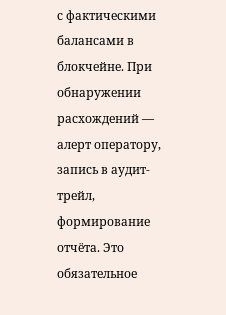с фактическими балансами в блокчейне. При обнаружении расхождений — алерт оператору, запись в аудит-трейл, формирование отчёта. Это обязательное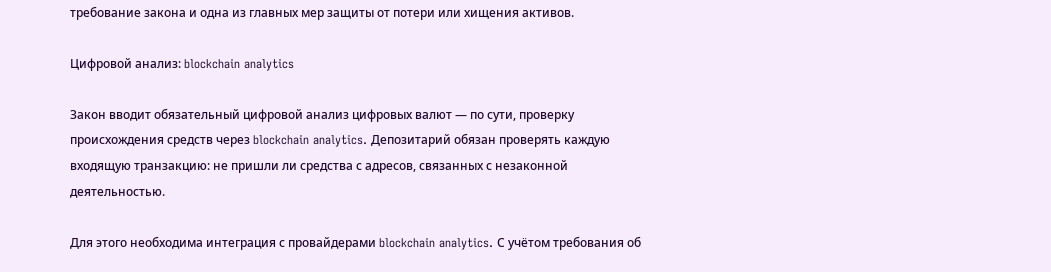требование закона и одна из главных мер защиты от потери или хищения активов.

Цифровой анализ: blockchain analytics

Закон вводит обязательный цифровой анализ цифровых валют — по сути, проверку происхождения средств через blockchain analytics. Депозитарий обязан проверять каждую входящую транзакцию: не пришли ли средства с адресов, связанных с незаконной деятельностью.

Для этого необходима интеграция с провайдерами blockchain analytics. С учётом требования об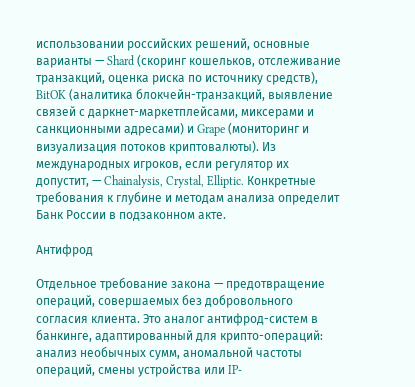использовании российских решений, основные варианты — Shard (скоринг кошельков, отслеживание транзакций, оценка риска по источнику средств), BitOK (аналитика блокчейн-транзакций, выявление связей с даркнет-маркетплейсами, миксерами и санкционными адресами) и Grape (мониторинг и визуализация потоков криптовалюты). Из международных игроков, если регулятор их допустит, — Chainalysis, Crystal, Elliptic. Конкретные требования к глубине и методам анализа определит Банк России в подзаконном акте.

Антифрод

Отдельное требование закона — предотвращение операций, совершаемых без добровольного согласия клиента. Это аналог антифрод-систем в банкинге, адаптированный для крипто-операций: анализ необычных сумм, аномальной частоты операций, смены устройства или IP-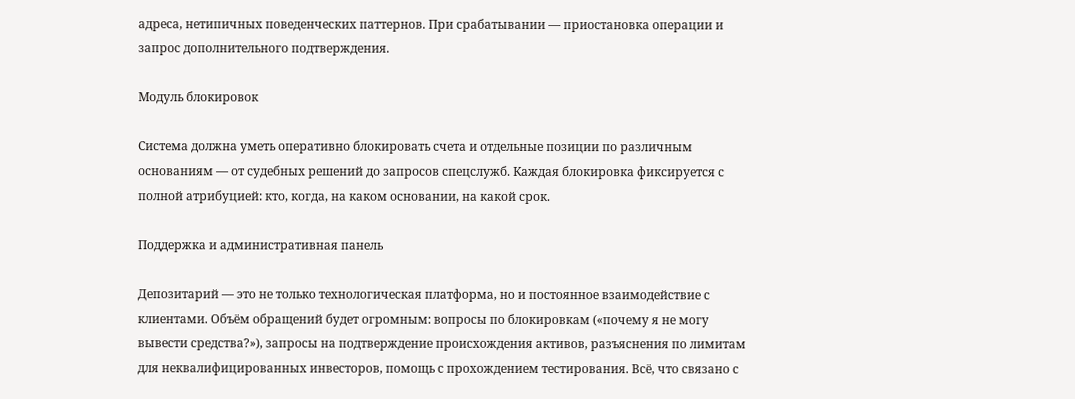адреса, нетипичных поведенческих паттернов. При срабатывании — приостановка операции и запрос дополнительного подтверждения.

Модуль блокировок

Система должна уметь оперативно блокировать счета и отдельные позиции по различным основаниям — от судебных решений до запросов спецслужб. Каждая блокировка фиксируется с полной атрибуцией: кто, когда, на каком основании, на какой срок.

Поддержка и административная панель

Депозитарий — это не только технологическая платформа, но и постоянное взаимодействие с клиентами. Объём обращений будет огромным: вопросы по блокировкам («почему я не могу вывести средства?»), запросы на подтверждение происхождения активов, разъяснения по лимитам для неквалифицированных инвесторов, помощь с прохождением тестирования. Всё, что связано с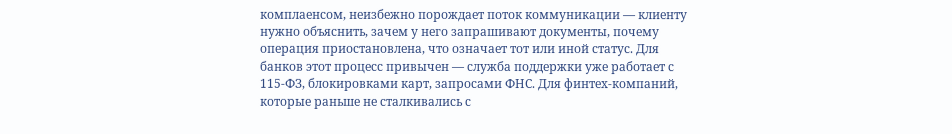комплаенсом, неизбежно порождает поток коммуникации — клиенту нужно объяснить, зачем у него запрашивают документы, почему операция приостановлена, что означает тот или иной статус. Для банков этот процесс привычен — служба поддержки уже работает с 115-ФЗ, блокировками карт, запросами ФНС. Для финтех-компаний, которые раньше не сталкивались с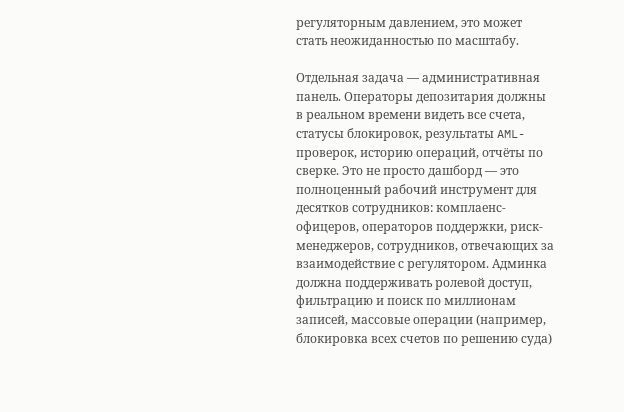регуляторным давлением, это может стать неожиданностью по масштабу.

Отдельная задача — административная панель. Операторы депозитария должны в реальном времени видеть все счета, статусы блокировок, результаты AML-проверок, историю операций, отчёты по сверке. Это не просто дашборд — это полноценный рабочий инструмент для десятков сотрудников: комплаенс-офицеров, операторов поддержки, риск-менеджеров, сотрудников, отвечающих за взаимодействие с регулятором. Админка должна поддерживать ролевой доступ, фильтрацию и поиск по миллионам записей, массовые операции (например, блокировка всех счетов по решению суда)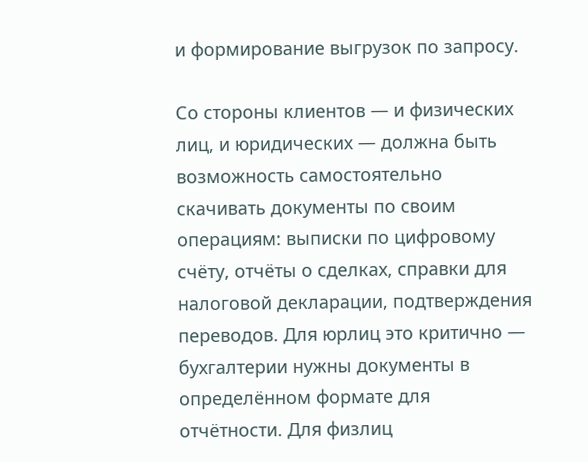и формирование выгрузок по запросу.

Со стороны клиентов — и физических лиц, и юридических — должна быть возможность самостоятельно скачивать документы по своим операциям: выписки по цифровому счёту, отчёты о сделках, справки для налоговой декларации, подтверждения переводов. Для юрлиц это критично — бухгалтерии нужны документы в определённом формате для отчётности. Для физлиц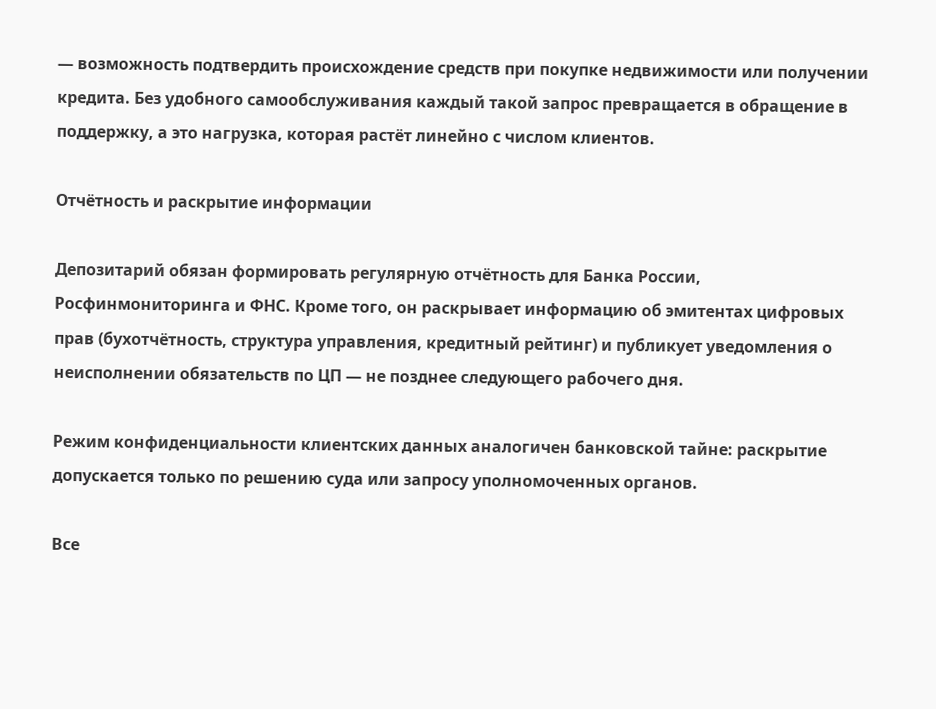— возможность подтвердить происхождение средств при покупке недвижимости или получении кредита. Без удобного самообслуживания каждый такой запрос превращается в обращение в поддержку, а это нагрузка, которая растёт линейно с числом клиентов.

Отчётность и раскрытие информации

Депозитарий обязан формировать регулярную отчётность для Банка России, Росфинмониторинга и ФНС. Кроме того, он раскрывает информацию об эмитентах цифровых прав (бухотчётность, структура управления, кредитный рейтинг) и публикует уведомления о неисполнении обязательств по ЦП — не позднее следующего рабочего дня.

Режим конфиденциальности клиентских данных аналогичен банковской тайне: раскрытие допускается только по решению суда или запросу уполномоченных органов.

Все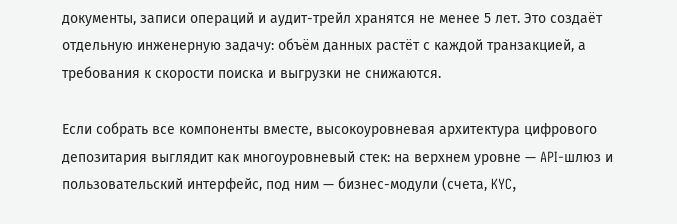документы, записи операций и аудит-трейл хранятся не менее 5 лет. Это создаёт отдельную инженерную задачу: объём данных растёт с каждой транзакцией, а требования к скорости поиска и выгрузки не снижаются.

Если собрать все компоненты вместе, высокоуровневая архитектура цифрового депозитария выглядит как многоуровневый стек: на верхнем уровне — API-шлюз и пользовательский интерфейс, под ним — бизнес-модули (счета, KYC,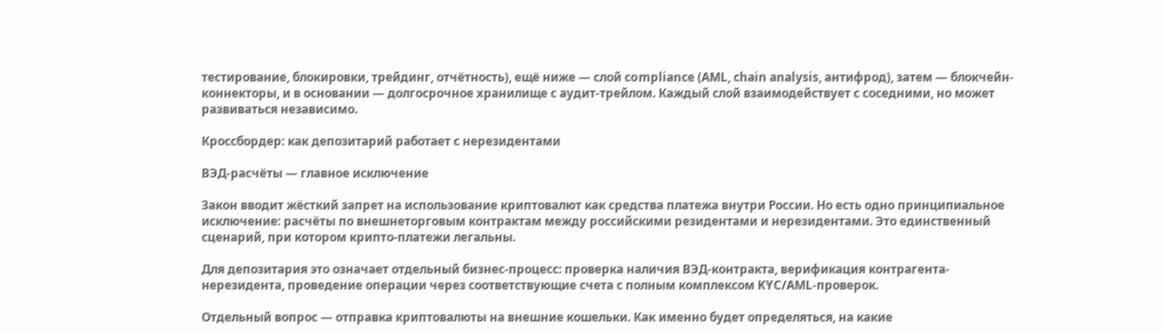тестирование, блокировки, трейдинг, отчётность), ещё ниже — слой compliance (AML, chain analysis, антифрод), затем — блокчейн-коннекторы, и в основании — долгосрочное хранилище с аудит-трейлом. Каждый слой взаимодействует с соседними, но может развиваться независимо.

Кроссбордер: как депозитарий работает с нерезидентами

ВЭД-расчёты — главное исключение

Закон вводит жёсткий запрет на использование криптовалют как средства платежа внутри России. Но есть одно принципиальное исключение: расчёты по внешнеторговым контрактам между российскими резидентами и нерезидентами. Это единственный сценарий, при котором крипто-платежи легальны.

Для депозитария это означает отдельный бизнес-процесс: проверка наличия ВЭД-контракта, верификация контрагента-нерезидента, проведение операции через соответствующие счета с полным комплексом KYC/AML-проверок.

Отдельный вопрос — отправка криптовалюты на внешние кошельки. Как именно будет определяться, на какие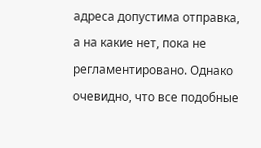адреса допустима отправка, а на какие нет, пока не регламентировано. Однако очевидно, что все подобные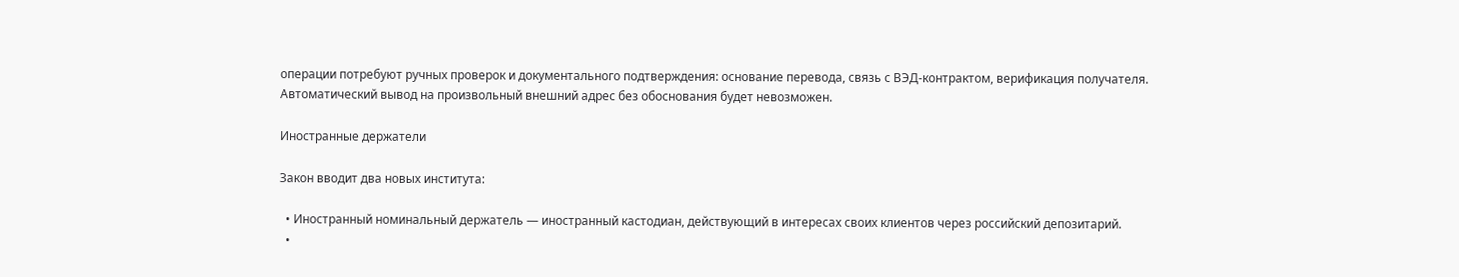операции потребуют ручных проверок и документального подтверждения: основание перевода, связь с ВЭД-контрактом, верификация получателя. Автоматический вывод на произвольный внешний адрес без обоснования будет невозможен.

Иностранные держатели

Закон вводит два новых института:

  • Иностранный номинальный держатель — иностранный кастодиан, действующий в интересах своих клиентов через российский депозитарий.
  •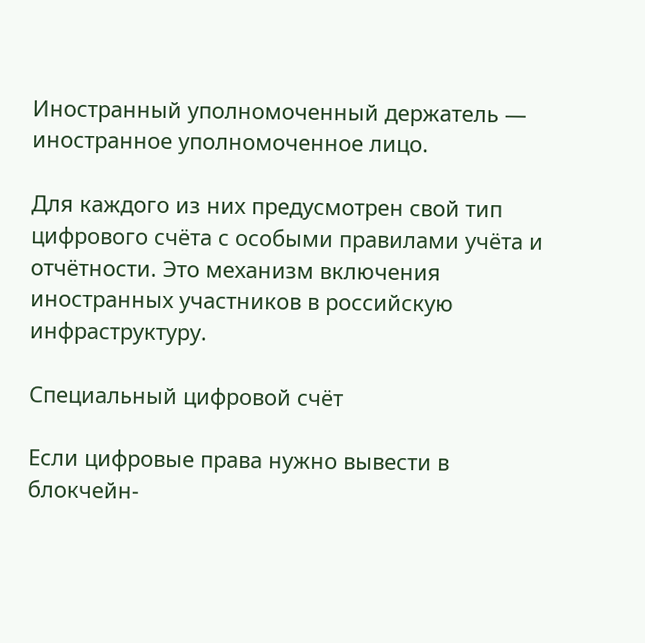Иностранный уполномоченный держатель — иностранное уполномоченное лицо.

Для каждого из них предусмотрен свой тип цифрового счёта с особыми правилами учёта и отчётности. Это механизм включения иностранных участников в российскую инфраструктуру.

Специальный цифровой счёт

Если цифровые права нужно вывести в блокчейн-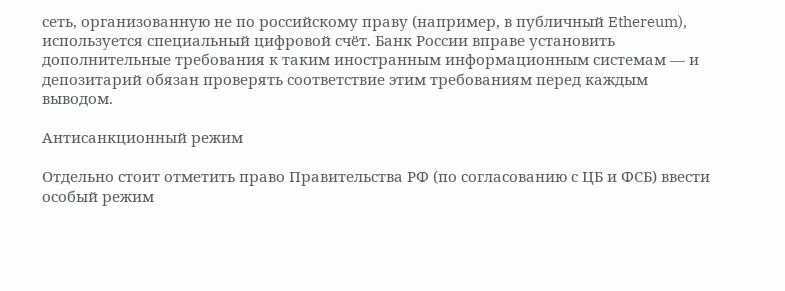сеть, организованную не по российскому праву (например, в публичный Ethereum), используется специальный цифровой счёт. Банк России вправе установить дополнительные требования к таким иностранным информационным системам — и депозитарий обязан проверять соответствие этим требованиям перед каждым выводом.

Антисанкционный режим

Отдельно стоит отметить право Правительства РФ (по согласованию с ЦБ и ФСБ) ввести особый режим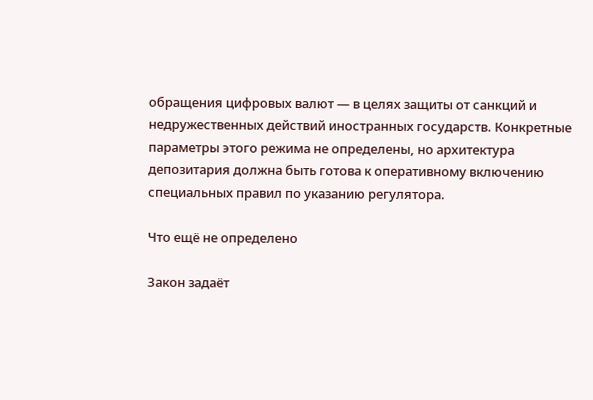обращения цифровых валют — в целях защиты от санкций и недружественных действий иностранных государств. Конкретные параметры этого режима не определены, но архитектура депозитария должна быть готова к оперативному включению специальных правил по указанию регулятора.

Что ещё не определено

Закон задаёт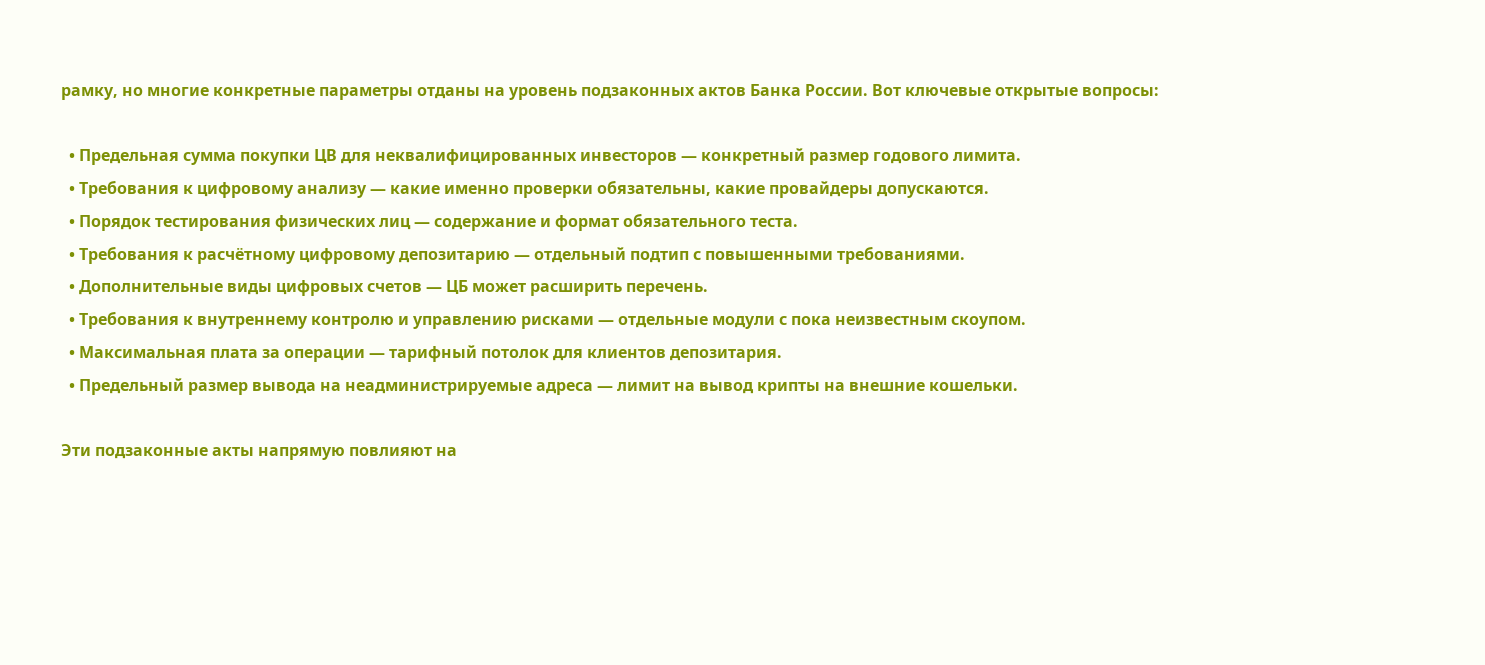рамку, но многие конкретные параметры отданы на уровень подзаконных актов Банка России. Вот ключевые открытые вопросы:

  • Предельная сумма покупки ЦВ для неквалифицированных инвесторов — конкретный размер годового лимита.
  • Требования к цифровому анализу — какие именно проверки обязательны, какие провайдеры допускаются.
  • Порядок тестирования физических лиц — содержание и формат обязательного теста.
  • Требования к расчётному цифровому депозитарию — отдельный подтип с повышенными требованиями.
  • Дополнительные виды цифровых счетов — ЦБ может расширить перечень.
  • Требования к внутреннему контролю и управлению рисками — отдельные модули с пока неизвестным скоупом.
  • Максимальная плата за операции — тарифный потолок для клиентов депозитария.
  • Предельный размер вывода на неадминистрируемые адреса — лимит на вывод крипты на внешние кошельки.

Эти подзаконные акты напрямую повлияют на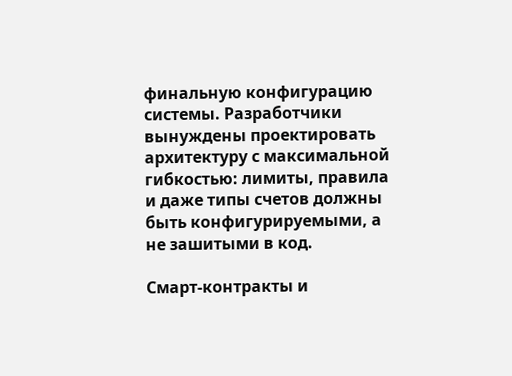финальную конфигурацию системы. Разработчики вынуждены проектировать архитектуру с максимальной гибкостью: лимиты, правила и даже типы счетов должны быть конфигурируемыми, а не зашитыми в код.

Смарт-контракты и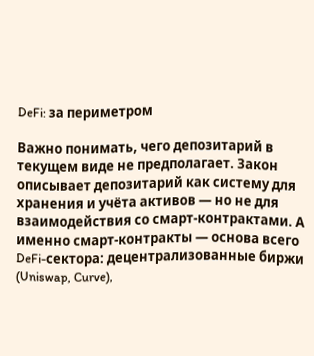DeFi: за периметром

Важно понимать, чего депозитарий в текущем виде не предполагает. Закон описывает депозитарий как систему для хранения и учёта активов — но не для взаимодействия со смарт-контрактами. А именно смарт-контракты — основа всего DeFi-сектора: децентрализованные биржи (Uniswap, Curve),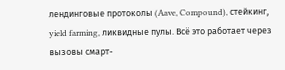лендинговые протоколы (Aave, Compound), стейкинг, yield farming, ликвидные пулы. Всё это работает через вызовы смарт-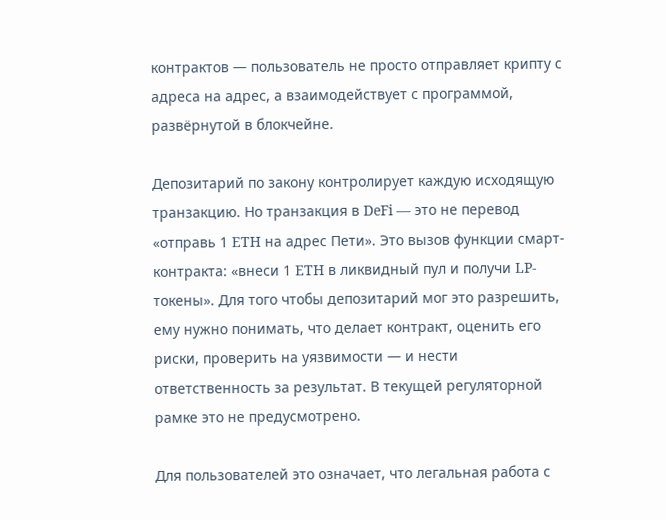контрактов — пользователь не просто отправляет крипту с адреса на адрес, а взаимодействует с программой, развёрнутой в блокчейне.

Депозитарий по закону контролирует каждую исходящую транзакцию. Но транзакция в DeFi — это не перевод «отправь 1 ETH на адрес Пети». Это вызов функции смарт-контракта: «внеси 1 ETH в ликвидный пул и получи LP-токены». Для того чтобы депозитарий мог это разрешить, ему нужно понимать, что делает контракт, оценить его риски, проверить на уязвимости — и нести ответственность за результат. В текущей регуляторной рамке это не предусмотрено.

Для пользователей это означает, что легальная работа с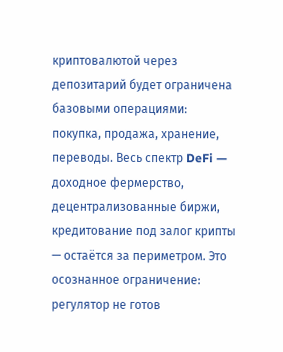криптовалютой через депозитарий будет ограничена базовыми операциями: покупка, продажа, хранение, переводы. Весь спектр DeFi — доходное фермерство, децентрализованные биржи, кредитование под залог крипты — остаётся за периметром. Это осознанное ограничение: регулятор не готов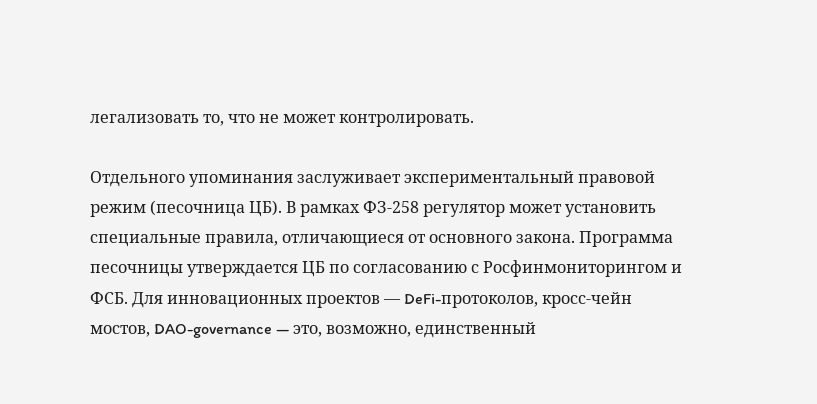легализовать то, что не может контролировать.

Отдельного упоминания заслуживает экспериментальный правовой режим (песочница ЦБ). В рамках ФЗ-258 регулятор может установить специальные правила, отличающиеся от основного закона. Программа песочницы утверждается ЦБ по согласованию с Росфинмониторингом и ФСБ. Для инновационных проектов — DeFi-протоколов, кросс-чейн мостов, DAO-governance — это, возможно, единственный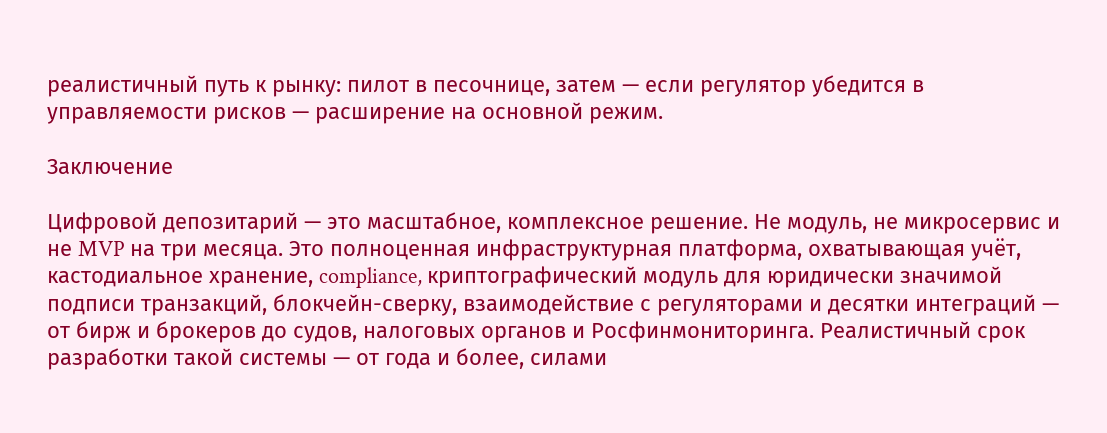реалистичный путь к рынку: пилот в песочнице, затем — если регулятор убедится в управляемости рисков — расширение на основной режим.

Заключение

Цифровой депозитарий — это масштабное, комплексное решение. Не модуль, не микросервис и не MVP на три месяца. Это полноценная инфраструктурная платформа, охватывающая учёт, кастодиальное хранение, compliance, криптографический модуль для юридически значимой подписи транзакций, блокчейн-сверку, взаимодействие с регуляторами и десятки интеграций — от бирж и брокеров до судов, налоговых органов и Росфинмониторинга. Реалистичный срок разработки такой системы — от года и более, силами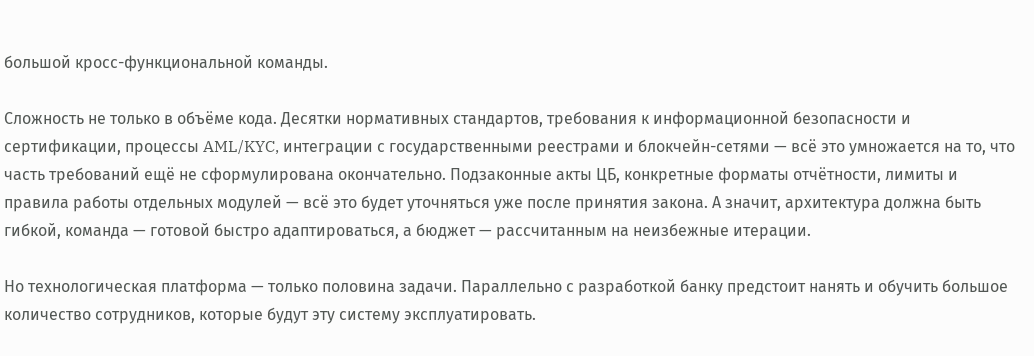большой кросс-функциональной команды.

Сложность не только в объёме кода. Десятки нормативных стандартов, требования к информационной безопасности и сертификации, процессы AML/KYC, интеграции с государственными реестрами и блокчейн-сетями — всё это умножается на то, что часть требований ещё не сформулирована окончательно. Подзаконные акты ЦБ, конкретные форматы отчётности, лимиты и правила работы отдельных модулей — всё это будет уточняться уже после принятия закона. А значит, архитектура должна быть гибкой, команда — готовой быстро адаптироваться, а бюджет — рассчитанным на неизбежные итерации.

Но технологическая платформа — только половина задачи. Параллельно с разработкой банку предстоит нанять и обучить большое количество сотрудников, которые будут эту систему эксплуатировать.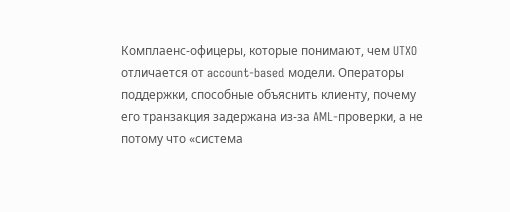Комплаенс-офицеры, которые понимают, чем UTXO отличается от account-based модели. Операторы поддержки, способные объяснить клиенту, почему его транзакция задержана из-за AML-проверки, а не потому что «система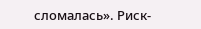сломалась». Риск-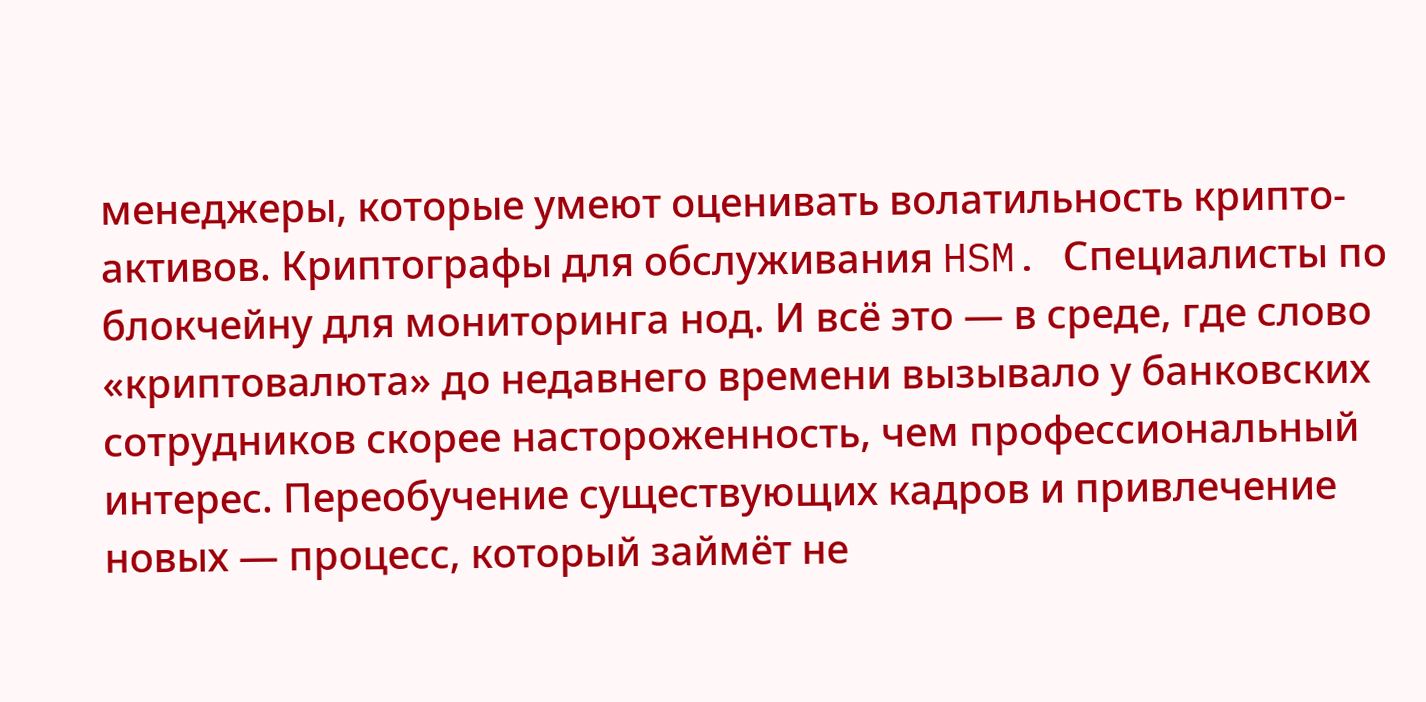менеджеры, которые умеют оценивать волатильность крипто-активов. Криптографы для обслуживания HSM. Специалисты по блокчейну для мониторинга нод. И всё это — в среде, где слово «криптовалюта» до недавнего времени вызывало у банковских сотрудников скорее настороженность, чем профессиональный интерес. Переобучение существующих кадров и привлечение новых — процесс, который займёт не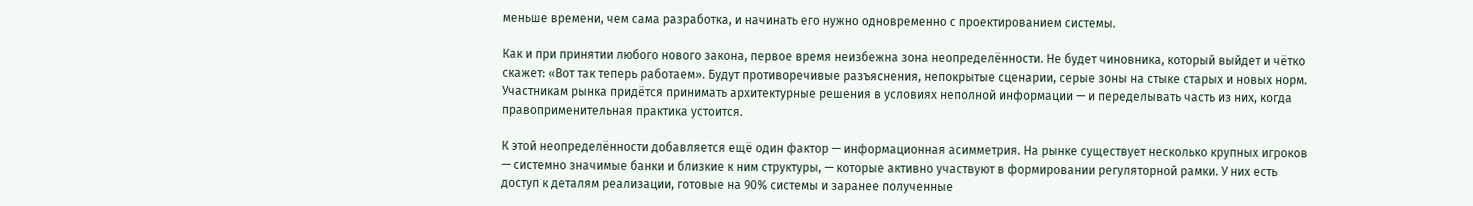меньше времени, чем сама разработка, и начинать его нужно одновременно с проектированием системы.

Как и при принятии любого нового закона, первое время неизбежна зона неопределённости. Не будет чиновника, который выйдет и чётко скажет: «Вот так теперь работаем». Будут противоречивые разъяснения, непокрытые сценарии, серые зоны на стыке старых и новых норм. Участникам рынка придётся принимать архитектурные решения в условиях неполной информации — и переделывать часть из них, когда правоприменительная практика устоится.

К этой неопределённости добавляется ещё один фактор — информационная асимметрия. На рынке существует несколько крупных игроков — системно значимые банки и близкие к ним структуры, — которые активно участвуют в формировании регуляторной рамки. У них есть доступ к деталям реализации, готовые на 90% системы и заранее полученные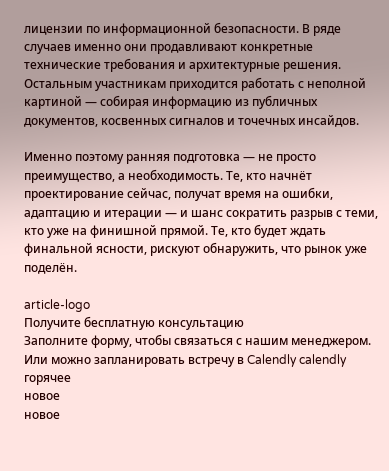лицензии по информационной безопасности. В ряде случаев именно они продавливают конкретные технические требования и архитектурные решения. Остальным участникам приходится работать с неполной картиной — собирая информацию из публичных документов, косвенных сигналов и точечных инсайдов.

Именно поэтому ранняя подготовка — не просто преимущество, а необходимость. Те, кто начнёт проектирование сейчас, получат время на ошибки, адаптацию и итерации — и шанс сократить разрыв с теми, кто уже на финишной прямой. Те, кто будет ждать финальной ясности, рискуют обнаружить, что рынок уже поделён.

article-logo
Получите бесплатную консультацию
Заполните форму, чтобы связаться с нашим менеджером.
Или можно запланировать встречу в Calendly calendly
горячее
новое
новое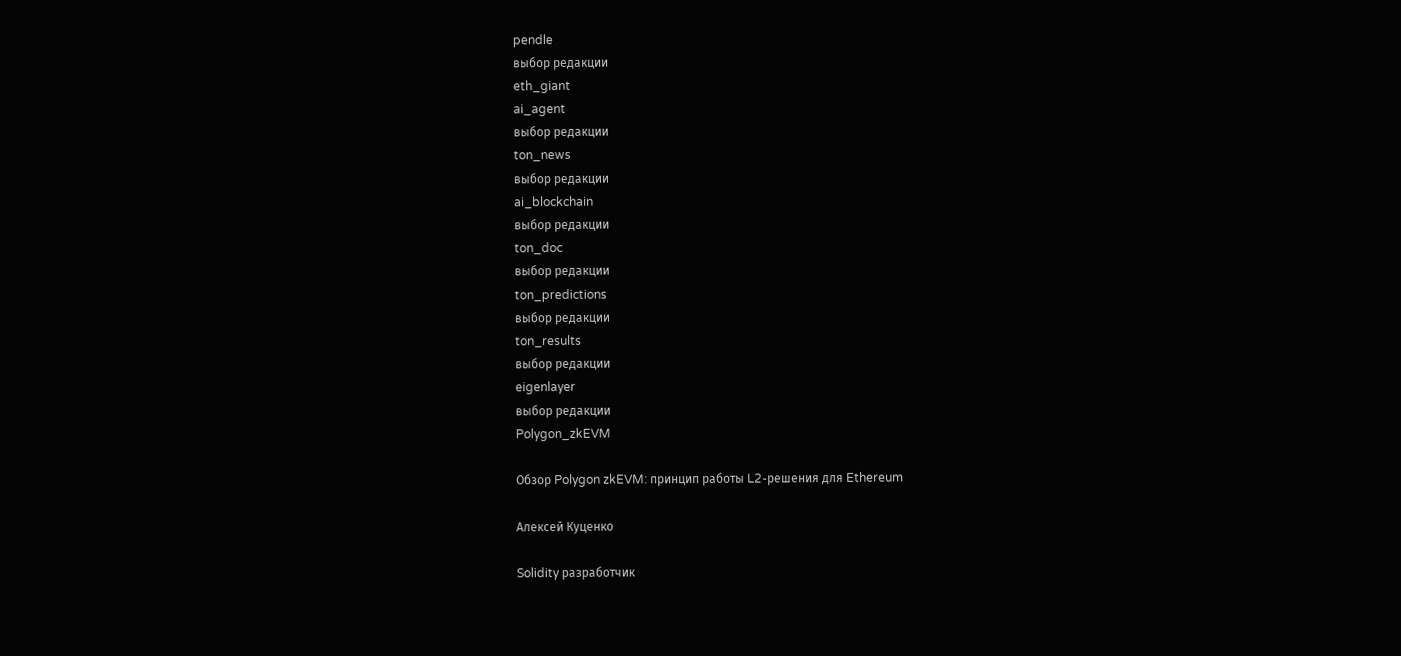pendle
выбор редакции
eth_giant
ai_agent
выбор редакции
ton_news
выбор редакции
ai_blockchain
выбор редакции
ton_doc
выбор редакции
ton_predictions
выбор редакции
ton_results
выбор редакции
eigenlayer
выбор редакции
Polygon_zkEVM

Обзор Polygon zkEVM: принцип работы L2-решения для Ethereum

Алексей Куценко

Solidity разработчик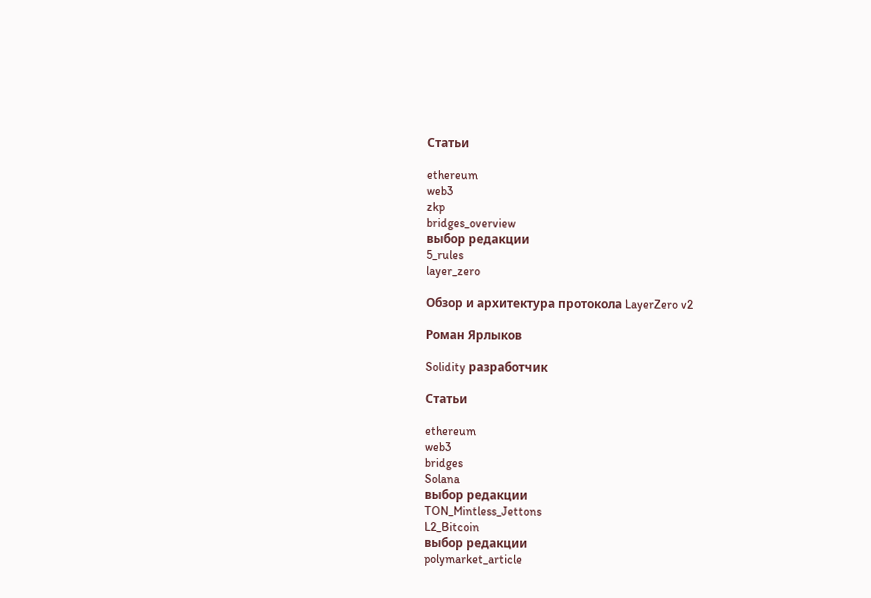Статьи

ethereum
web3
zkp
bridges_overview
выбор редакции
5_rules
layer_zero

Обзор и архитектура протокола LayerZero v2

Роман Ярлыков

Solidity разработчик

Статьи

ethereum
web3
bridges
Solana
выбор редакции
TON_Mintless_Jettons
L2_Bitcoin
выбор редакции
polymarket_article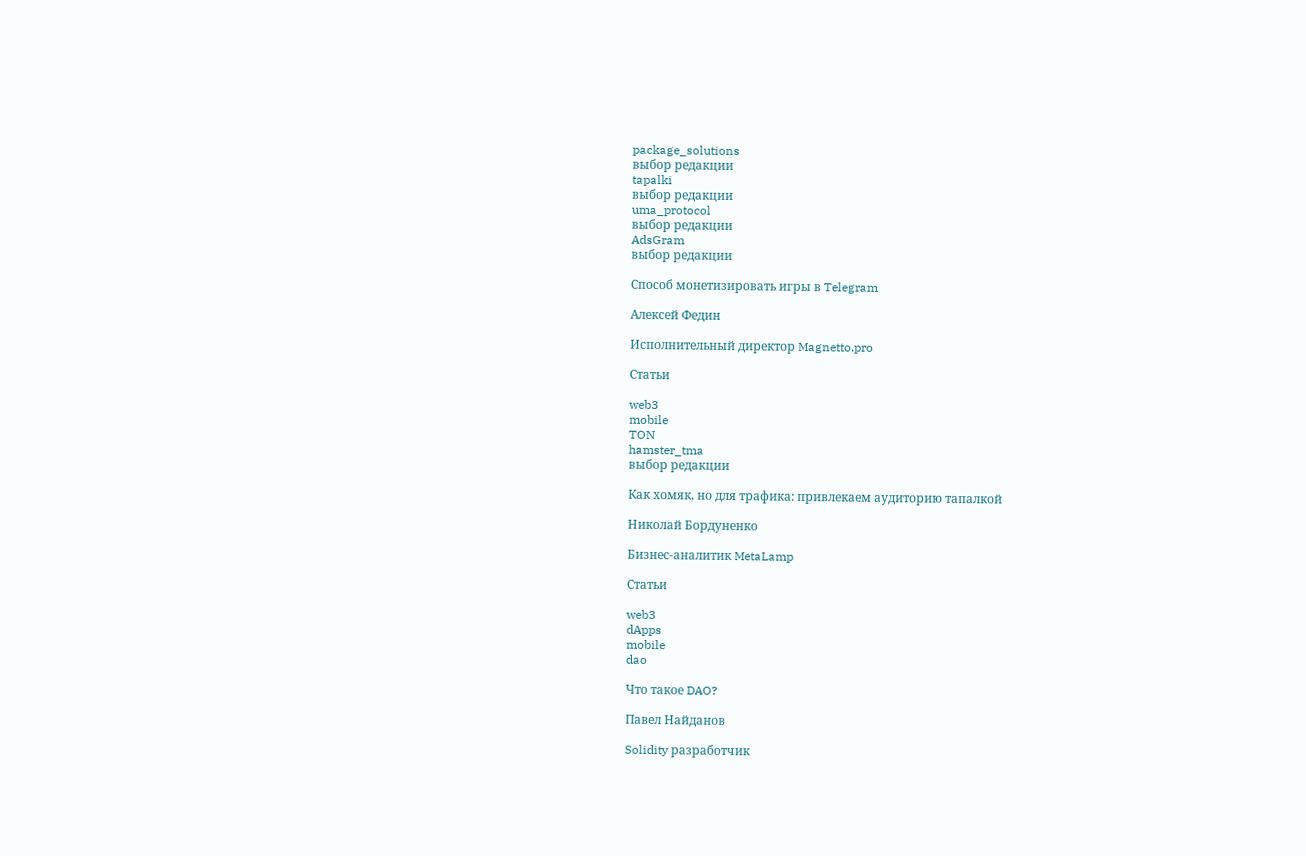package_solutions
выбор редакции
tapalki
выбор редакции
uma_protocol
выбор редакции
AdsGram
выбор редакции

Способ монетизировать игры в Telegram

Алексей Федин

Исполнительный директор Magnetto.pro

Статьи

web3
mobile
TON
hamster_tma
выбор редакции

Как хомяк, но для трафика: привлекаем аудиторию тапалкой

Николай Бордуненко

Бизнес-аналитик MetaLamp

Статьи

web3
dApps
mobile
dao

Что такое DAO?

Павел Найданов

Solidity разработчик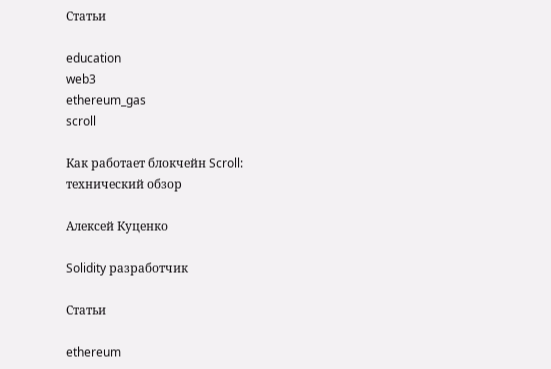Статьи

education
web3
ethereum_gas
scroll

Как работает блокчейн Scroll: технический обзор

Алексей Куценко

Solidity разработчик

Статьи

ethereum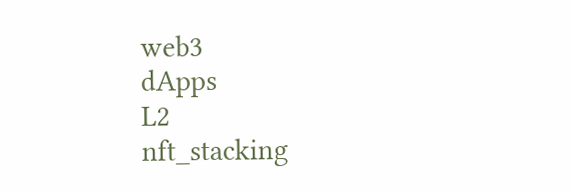web3
dApps
L2
nft_stacking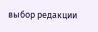выбор редакции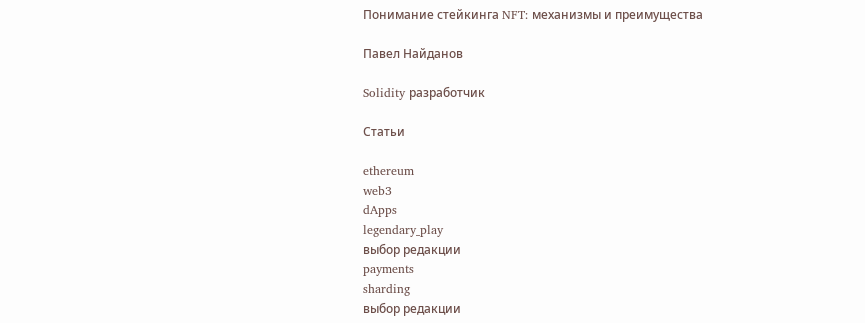Понимание стейкинга NFT: механизмы и преимущества

Павел Найданов

Solidity разработчик

Статьи

ethereum
web3
dApps
legendary_play
выбор редакции
payments
sharding
выбор редакции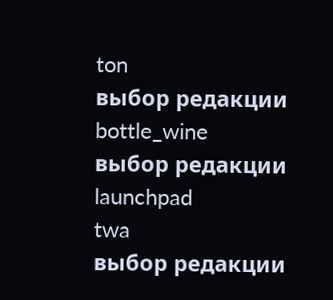ton
выбор редакции
bottle_wine
выбор редакции
launchpad
twa
выбор редакции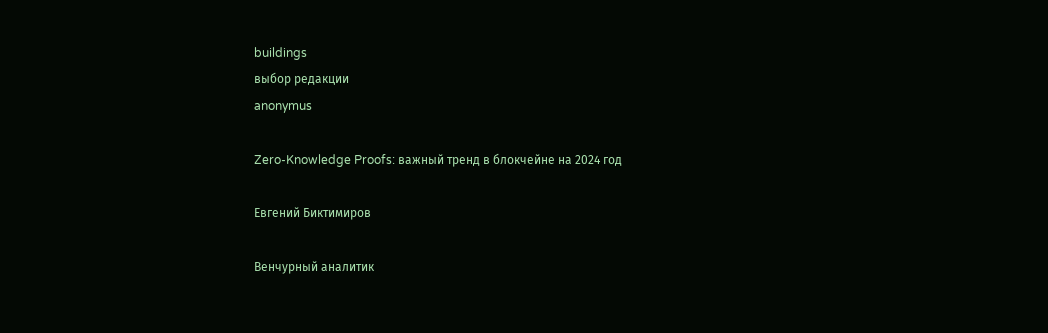buildings
выбор редакции
anonymus

Zero-Knowledge Proofs: важный тренд в блокчейне на 2024 год

Евгений Биктимиров

Венчурный аналитик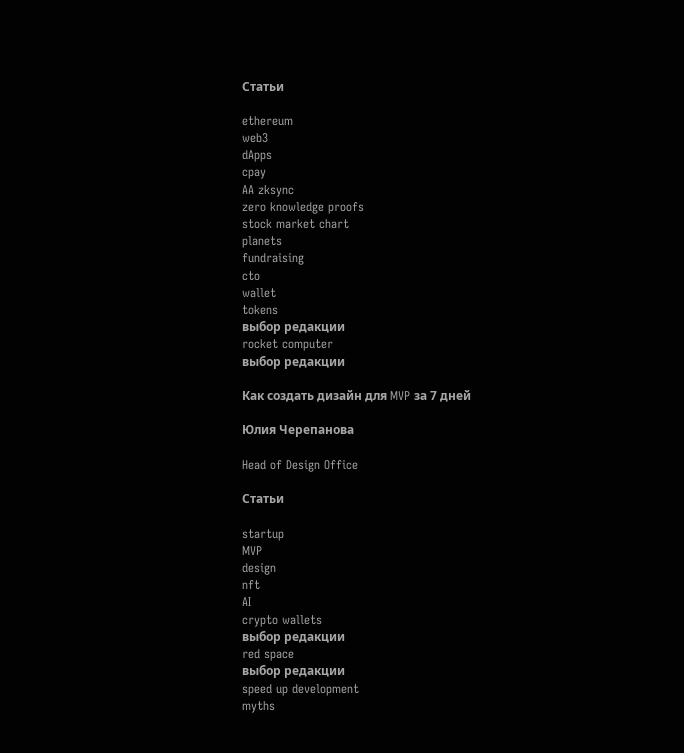Статьи

ethereum
web3
dApps
cpay
AA zksync
zero knowledge proofs
stock market chart
planets
fundraising
cto
wallet
tokens
выбор редакции
rocket computer
выбор редакции

Как создать дизайн для MVP за 7 дней

Юлия Черепанова

Head of Design Office

Статьи

startup
MVP
design
nft
AI
crypto wallets
выбор редакции
red space
выбор редакции
speed up development
myths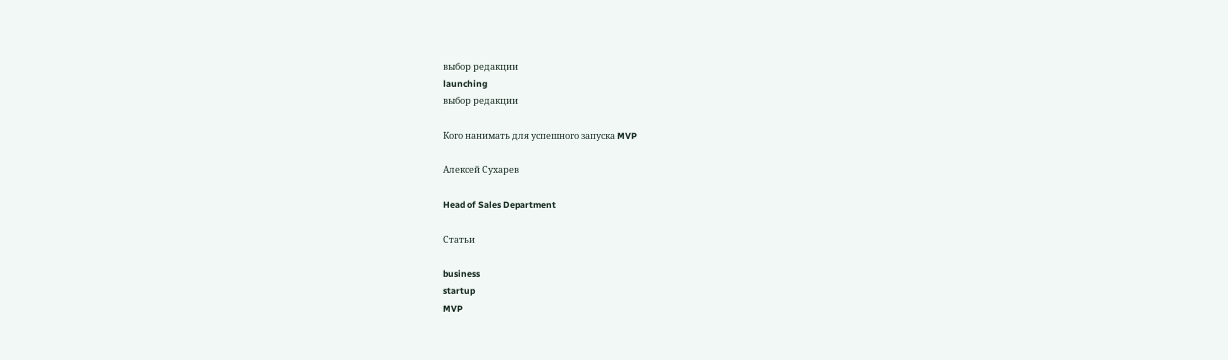выбор редакции
launching
выбор редакции

Кого нанимать для успешного запуска MVP

Алексей Сухарев

Head of Sales Department

Статьи

business
startup
MVP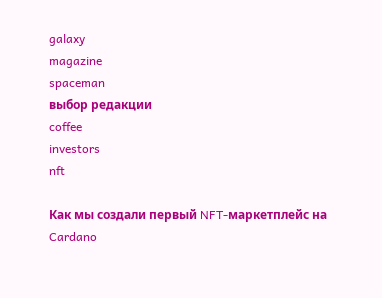galaxy
magazine
spaceman
выбор редакции
coffee
investors
nft

Как мы создали первый NFT-маркетплейс на Cardano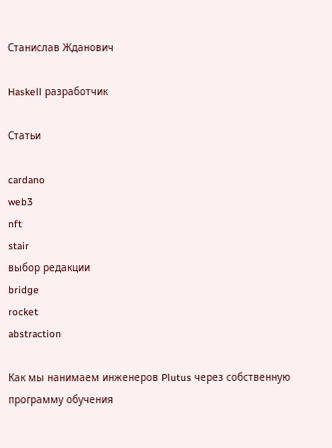Станислав Жданович

Haskell разработчик

Статьи

cardano
web3
nft
stair
выбор редакции
bridge
rocket
abstraction

Как мы нанимаем инженеров Plutus через собственную программу обучения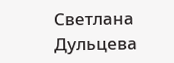Светлана Дульцева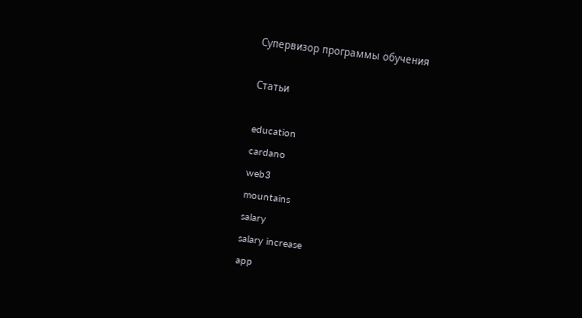Супервизор программы обучения

Статьи

education
cardano
web3
mountains
salary
salary increase
app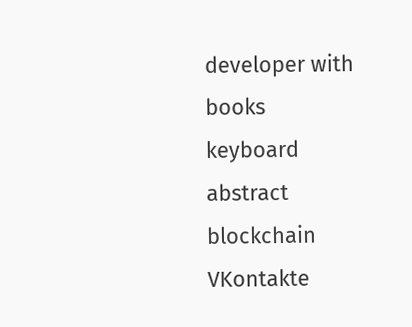developer with books
keyboard
abstract
blockchain
VKontakte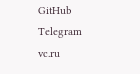GitHub Telegram vc.ru